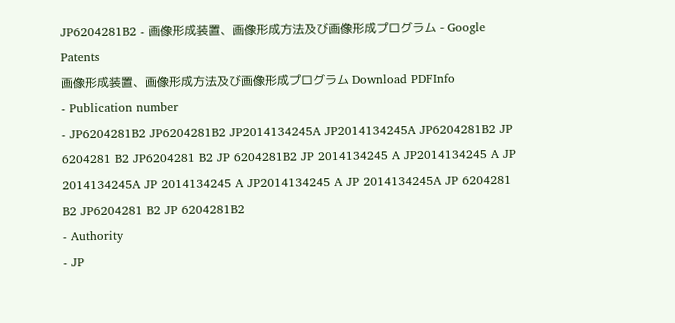JP6204281B2 - 画像形成装置、画像形成方法及び画像形成プログラム - Google Patents
画像形成装置、画像形成方法及び画像形成プログラム Download PDFInfo
- Publication number
- JP6204281B2 JP6204281B2 JP2014134245A JP2014134245A JP6204281B2 JP 6204281 B2 JP6204281 B2 JP 6204281B2 JP 2014134245 A JP2014134245 A JP 2014134245A JP 2014134245 A JP2014134245 A JP 2014134245A JP 6204281 B2 JP6204281 B2 JP 6204281B2
- Authority
- JP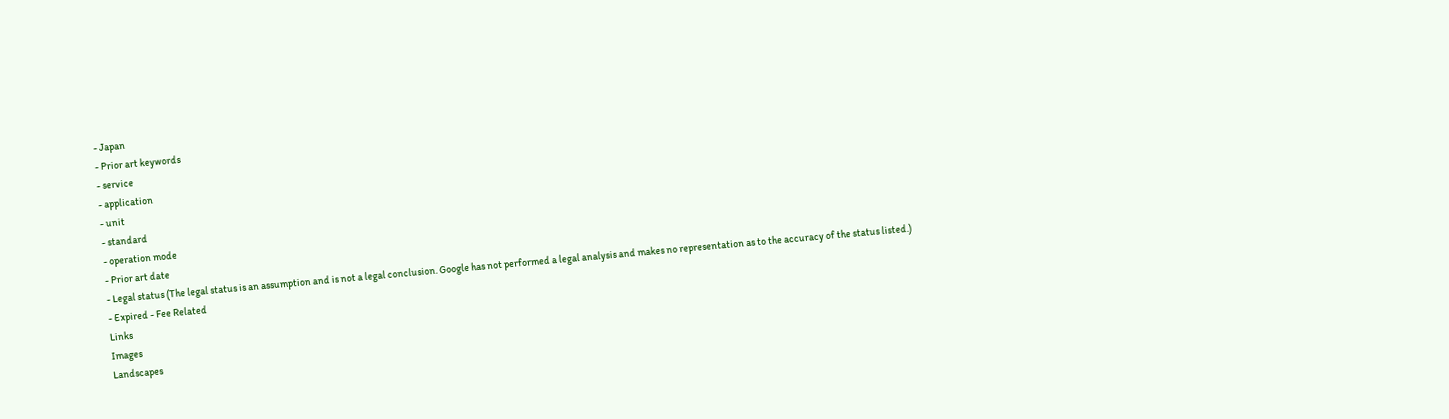- Japan
- Prior art keywords
- service
- application
- unit
- standard
- operation mode
- Prior art date
- Legal status (The legal status is an assumption and is not a legal conclusion. Google has not performed a legal analysis and makes no representation as to the accuracy of the status listed.)
- Expired - Fee Related
Links
Images
Landscapes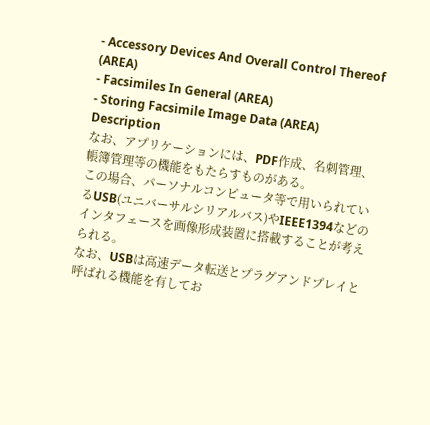- Accessory Devices And Overall Control Thereof (AREA)
- Facsimiles In General (AREA)
- Storing Facsimile Image Data (AREA)
Description
なお、アプリケーションには、PDF作成、名刺管理、帳簿管理等の機能をもたらすものがある。
この場合、パーソナルコンピュータ等で用いられているUSB(ユニバーサルシリアルバス)やIEEE1394などのインタフェースを画像形成装置に搭載することが考えられる。
なお、USBは高速データ転送とプラグアンドプレイと呼ばれる機能を有してお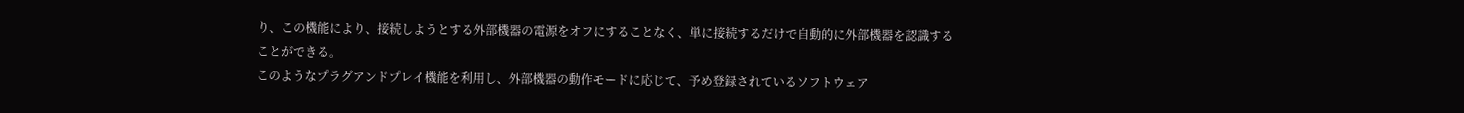り、この機能により、接続しようとする外部機器の電源をオフにすることなく、単に接続するだけで自動的に外部機器を認識することができる。
このようなプラグアンドプレイ機能を利用し、外部機器の動作モードに応じて、予め登録されているソフトウェア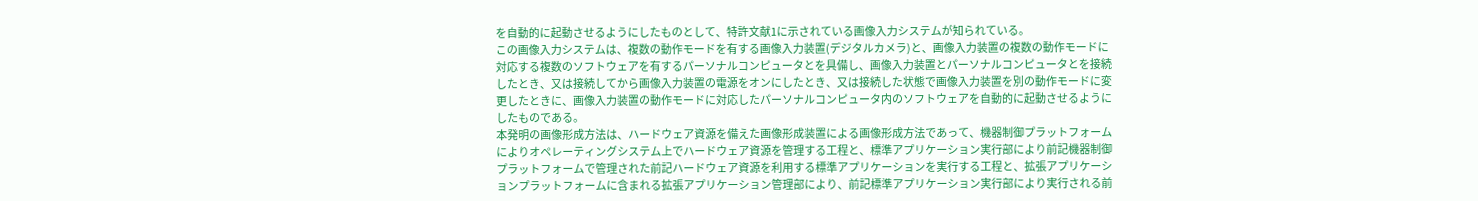を自動的に起動させるようにしたものとして、特許文献1に示されている画像入力システムが知られている。
この画像入力システムは、複数の動作モードを有する画像入力装置(デジタルカメラ)と、画像入力装置の複数の動作モードに対応する複数のソフトウェアを有するパーソナルコンピュータとを具備し、画像入力装置とパーソナルコンピュータとを接続したとき、又は接続してから画像入力装置の電源をオンにしたとき、又は接続した状態で画像入力装置を別の動作モードに変更したときに、画像入力装置の動作モードに対応したパーソナルコンピュータ内のソフトウェアを自動的に起動させるようにしたものである。
本発明の画像形成方法は、ハードウェア資源を備えた画像形成装置による画像形成方法であって、機器制御プラットフォームによりオペレーティングシステム上でハードウェア資源を管理する工程と、標準アプリケーション実行部により前記機器制御プラットフォームで管理された前記ハードウェア資源を利用する標準アプリケーションを実行する工程と、拡張アプリケーションプラットフォームに含まれる拡張アプリケーション管理部により、前記標準アプリケーション実行部により実行される前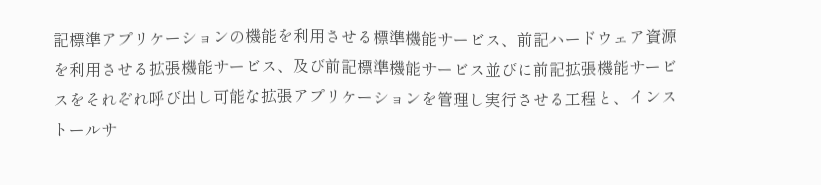記標準アプリケーションの機能を利用させる標準機能サービス、前記ハードウェア資源を利用させる拡張機能サービス、及び前記標準機能サービス並びに前記拡張機能サービスをそれぞれ呼び出し可能な拡張アプリケーションを管理し実行させる工程と、インストールサ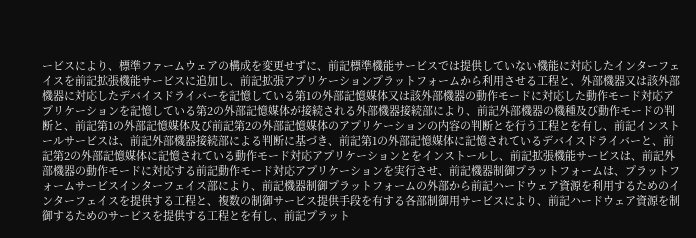ービスにより、標準ファームウェアの構成を変更せずに、前記標準機能サービスでは提供していない機能に対応したインターフェイスを前記拡張機能サービスに追加し、前記拡張アプリケーションプラットフォームから利用させる工程と、外部機器又は該外部機器に対応したデバイスドライバーを記憶している第1の外部記憶媒体又は該外部機器の動作モードに対応した動作モード対応アプリケーションを記憶している第2の外部記憶媒体が接続される外部機器接続部により、前記外部機器の機種及び動作モードの判断と、前記第1の外部記憶媒体及び前記第2の外部記憶媒体のアプリケーションの内容の判断とを行う工程とを有し、前記インストールサービスは、前記外部機器接続部による判断に基づき、前記第1の外部記憶媒体に記憶されているデバイスドライバーと、前記第2の外部記憶媒体に記憶されている動作モード対応アプリケーションとをインストールし、前記拡張機能サービスは、前記外部機器の動作モードに対応する前記動作モード対応アプリケーションを実行させ、前記機器制御プラットフォームは、プラットフォームサービスインターフェイス部により、前記機器制御プラットフォームの外部から前記ハードウェア資源を利用するためのインターフェイスを提供する工程と、複数の制御サービス提供手段を有する各部制御用サービスにより、前記ハードウェア資源を制御するためのサービスを提供する工程とを有し、前記プラット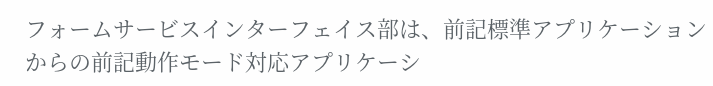フォームサービスインターフェイス部は、前記標準アプリケーションからの前記動作モード対応アプリケーシ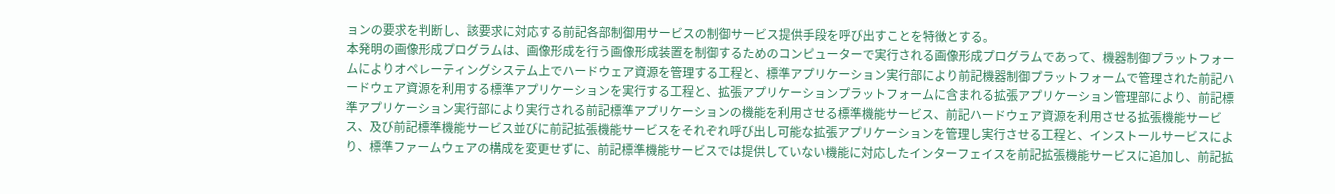ョンの要求を判断し、該要求に対応する前記各部制御用サービスの制御サービス提供手段を呼び出すことを特徴とする。
本発明の画像形成プログラムは、画像形成を行う画像形成装置を制御するためのコンピューターで実行される画像形成プログラムであって、機器制御プラットフォームによりオペレーティングシステム上でハードウェア資源を管理する工程と、標準アプリケーション実行部により前記機器制御プラットフォームで管理された前記ハードウェア資源を利用する標準アプリケーションを実行する工程と、拡張アプリケーションプラットフォームに含まれる拡張アプリケーション管理部により、前記標準アプリケーション実行部により実行される前記標準アプリケーションの機能を利用させる標準機能サービス、前記ハードウェア資源を利用させる拡張機能サービス、及び前記標準機能サービス並びに前記拡張機能サービスをそれぞれ呼び出し可能な拡張アプリケーションを管理し実行させる工程と、インストールサービスにより、標準ファームウェアの構成を変更せずに、前記標準機能サービスでは提供していない機能に対応したインターフェイスを前記拡張機能サービスに追加し、前記拡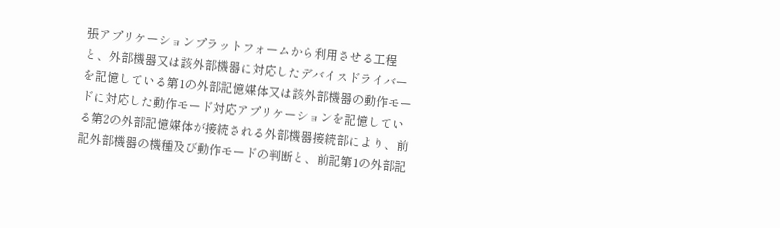張アプリケーションプラットフォームから利用させる工程と、外部機器又は該外部機器に対応したデバイスドライバーを記憶している第1の外部記憶媒体又は該外部機器の動作モードに対応した動作モード対応アプリケーションを記憶している第2の外部記憶媒体が接続される外部機器接続部により、前記外部機器の機種及び動作モードの判断と、前記第1の外部記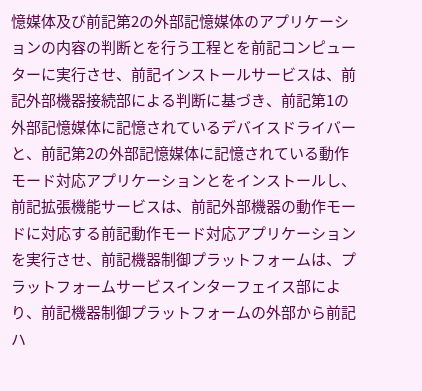憶媒体及び前記第2の外部記憶媒体のアプリケーションの内容の判断とを行う工程とを前記コンピューターに実行させ、前記インストールサービスは、前記外部機器接続部による判断に基づき、前記第1の外部記憶媒体に記憶されているデバイスドライバーと、前記第2の外部記憶媒体に記憶されている動作モード対応アプリケーションとをインストールし、前記拡張機能サービスは、前記外部機器の動作モードに対応する前記動作モード対応アプリケーションを実行させ、前記機器制御プラットフォームは、プラットフォームサービスインターフェイス部により、前記機器制御プラットフォームの外部から前記ハ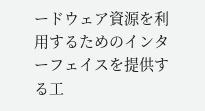ードウェア資源を利用するためのインターフェイスを提供する工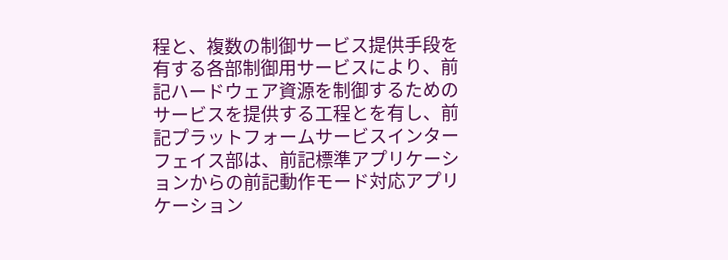程と、複数の制御サービス提供手段を有する各部制御用サービスにより、前記ハードウェア資源を制御するためのサービスを提供する工程とを有し、前記プラットフォームサービスインターフェイス部は、前記標準アプリケーションからの前記動作モード対応アプリケーション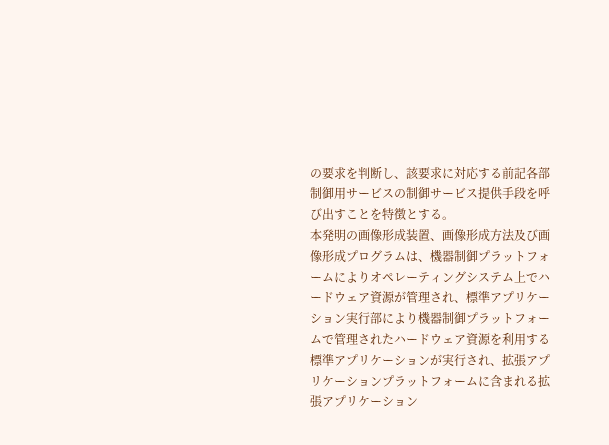の要求を判断し、該要求に対応する前記各部制御用サービスの制御サービス提供手段を呼び出すことを特徴とする。
本発明の画像形成装置、画像形成方法及び画像形成プログラムは、機器制御プラットフォームによりオペレーティングシステム上でハードウェア資源が管理され、標準アプリケーション実行部により機器制御プラットフォームで管理されたハードウェア資源を利用する標準アプリケーションが実行され、拡張アプリケーションプラットフォームに含まれる拡張アプリケーション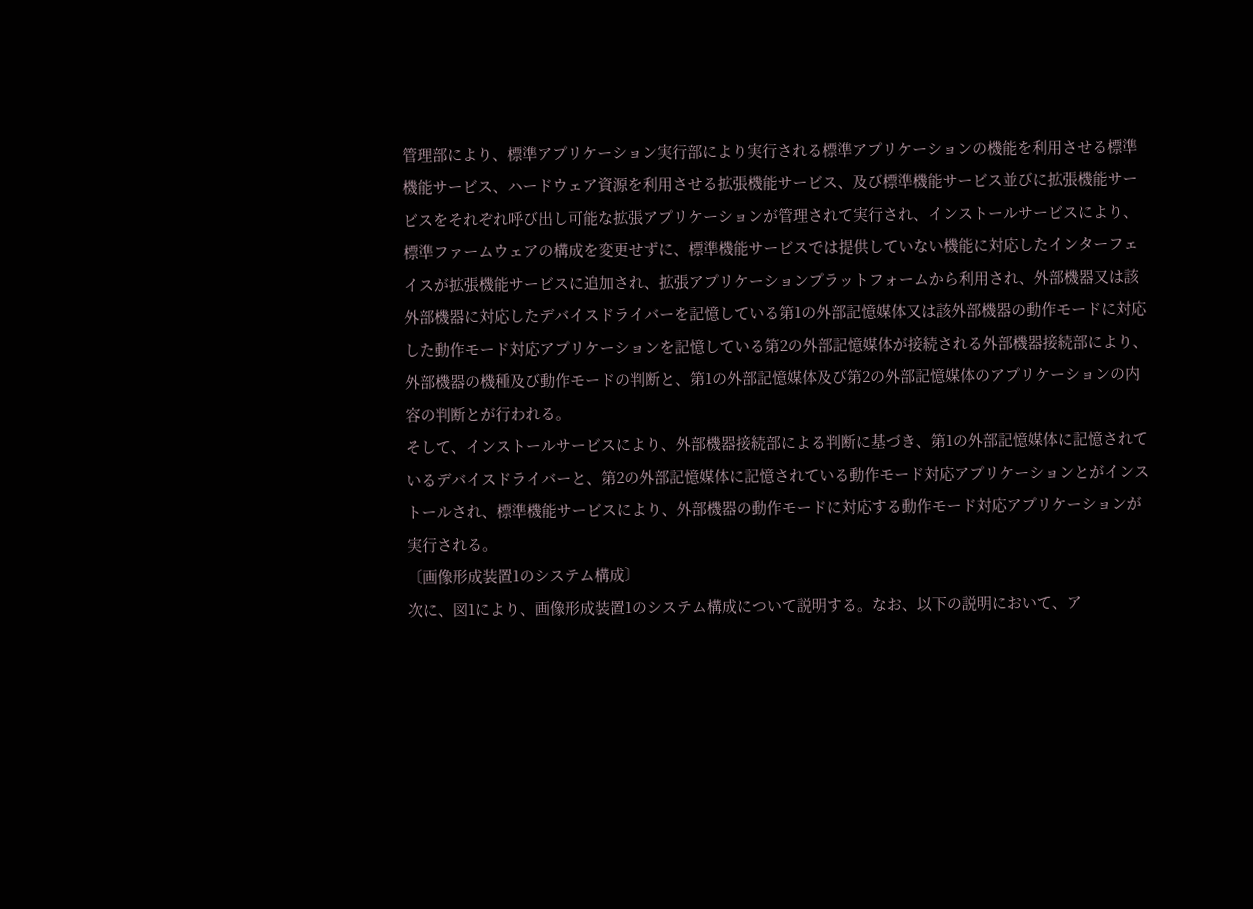管理部により、標準アプリケーション実行部により実行される標準アプリケーションの機能を利用させる標準機能サービス、ハードウェア資源を利用させる拡張機能サービス、及び標準機能サービス並びに拡張機能サービスをそれぞれ呼び出し可能な拡張アプリケーションが管理されて実行され、インストールサービスにより、標準ファームウェアの構成を変更せずに、標準機能サービスでは提供していない機能に対応したインターフェイスが拡張機能サービスに追加され、拡張アプリケーションプラットフォームから利用され、外部機器又は該外部機器に対応したデバイスドライバーを記憶している第1の外部記憶媒体又は該外部機器の動作モードに対応した動作モード対応アプリケーションを記憶している第2の外部記憶媒体が接続される外部機器接続部により、外部機器の機種及び動作モードの判断と、第1の外部記憶媒体及び第2の外部記憶媒体のアプリケーションの内容の判断とが行われる。
そして、インストールサービスにより、外部機器接続部による判断に基づき、第1の外部記憶媒体に記憶されているデバイスドライバーと、第2の外部記憶媒体に記憶されている動作モード対応アプリケーションとがインストールされ、標準機能サービスにより、外部機器の動作モードに対応する動作モード対応アプリケーションが実行される。
〔画像形成装置1のシステム構成〕
次に、図1により、画像形成装置1のシステム構成について説明する。なお、以下の説明において、ア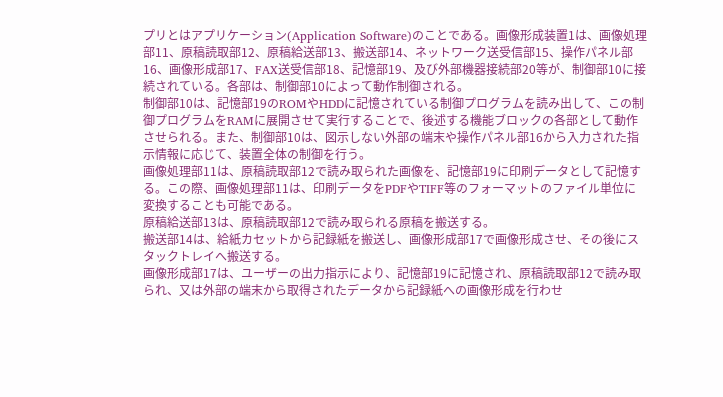プリとはアプリケーション(Application Software)のことである。画像形成装置1は、画像処理部11、原稿読取部12、原稿給送部13、搬送部14、ネットワーク送受信部15、操作パネル部16、画像形成部17、FAX送受信部18、記憶部19、及び外部機器接続部20等が、制御部10に接続されている。各部は、制御部10によって動作制御される。
制御部10は、記憶部19のROMやHDDに記憶されている制御プログラムを読み出して、この制御プログラムをRAMに展開させて実行することで、後述する機能ブロックの各部として動作させられる。また、制御部10は、図示しない外部の端末や操作パネル部16から入力された指示情報に応じて、装置全体の制御を行う。
画像処理部11は、原稿読取部12で読み取られた画像を、記憶部19に印刷データとして記憶する。この際、画像処理部11は、印刷データをPDFやTIFF等のフォーマットのファイル単位に変換することも可能である。
原稿給送部13は、原稿読取部12で読み取られる原稿を搬送する。
搬送部14は、給紙カセットから記録紙を搬送し、画像形成部17で画像形成させ、その後にスタックトレイへ搬送する。
画像形成部17は、ユーザーの出力指示により、記憶部19に記憶され、原稿読取部12で読み取られ、又は外部の端末から取得されたデータから記録紙への画像形成を行わせ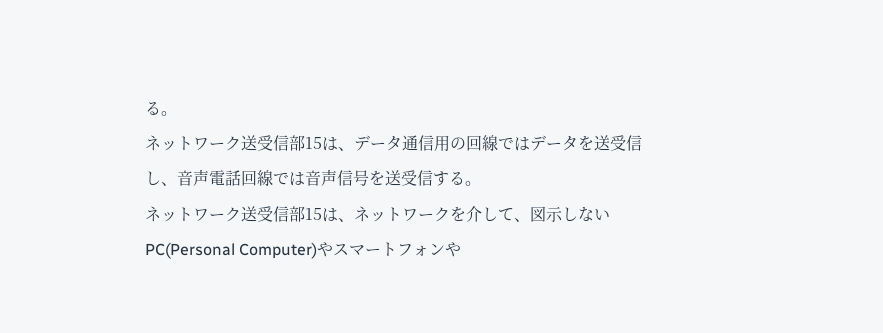る。
ネットワーク送受信部15は、データ通信用の回線ではデータを送受信し、音声電話回線では音声信号を送受信する。
ネットワーク送受信部15は、ネットワークを介して、図示しないPC(Personal Computer)やスマートフォンや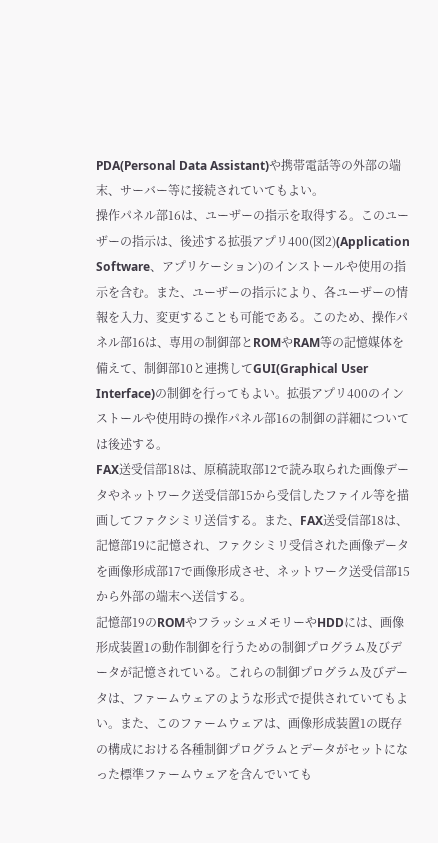PDA(Personal Data Assistant)や携帯電話等の外部の端末、サーバー等に接続されていてもよい。
操作パネル部16は、ユーザーの指示を取得する。このユーザーの指示は、後述する拡張アプリ400(図2)(Application Software、アプリケーション)のインストールや使用の指示を含む。また、ユーザーの指示により、各ユーザーの情報を入力、変更することも可能である。このため、操作パネル部16は、専用の制御部とROMやRAM等の記憶媒体を備えて、制御部10と連携してGUI(Graphical User Interface)の制御を行ってもよい。拡張アプリ400のインストールや使用時の操作パネル部16の制御の詳細については後述する。
FAX送受信部18は、原稿読取部12で読み取られた画像データやネットワーク送受信部15から受信したファイル等を描画してファクシミリ送信する。また、FAX送受信部18は、記憶部19に記憶され、ファクシミリ受信された画像データを画像形成部17で画像形成させ、ネットワーク送受信部15から外部の端末へ送信する。
記憶部19のROMやフラッシュメモリーやHDDには、画像形成装置1の動作制御を行うための制御プログラム及びデータが記憶されている。これらの制御プログラム及びデータは、ファームウェアのような形式で提供されていてもよい。また、このファームウェアは、画像形成装置1の既存の構成における各種制御プログラムとデータがセットになった標準ファームウェアを含んでいても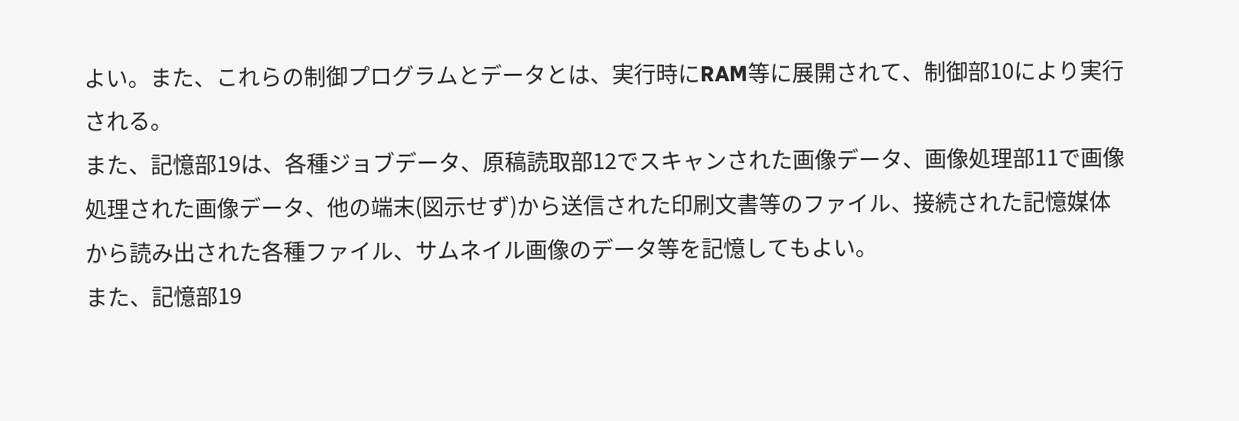よい。また、これらの制御プログラムとデータとは、実行時にRAM等に展開されて、制御部10により実行される。
また、記憶部19は、各種ジョブデータ、原稿読取部12でスキャンされた画像データ、画像処理部11で画像処理された画像データ、他の端末(図示せず)から送信された印刷文書等のファイル、接続された記憶媒体から読み出された各種ファイル、サムネイル画像のデータ等を記憶してもよい。
また、記憶部19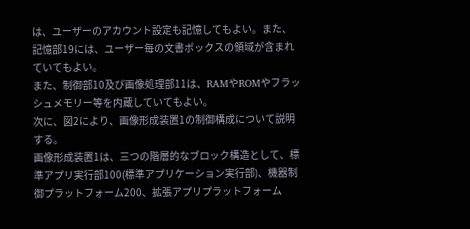は、ユーザーのアカウント設定も記憶してもよい。また、記憶部19には、ユーザー毎の文書ボックスの領域が含まれていてもよい。
また、制御部10及び画像処理部11は、RAMやROMやフラッシュメモリー等を内蔵していてもよい。
次に、図2により、画像形成装置1の制御構成について説明する。
画像形成装置1は、三つの階層的なブロック構造として、標準アプリ実行部100(標準アプリケーション実行部)、機器制御プラットフォーム200、拡張アプリプラットフォーム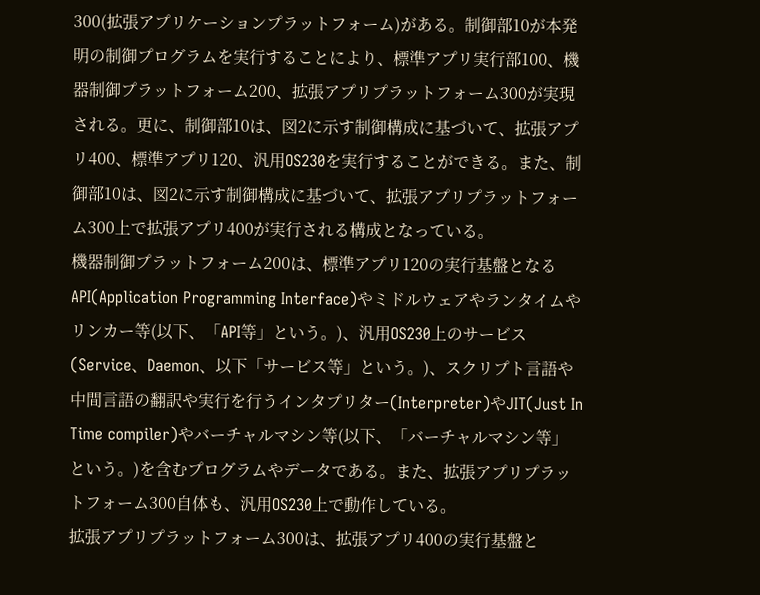300(拡張アプリケーションプラットフォーム)がある。制御部10が本発明の制御プログラムを実行することにより、標準アプリ実行部100、機器制御プラットフォーム200、拡張アプリプラットフォーム300が実現される。更に、制御部10は、図2に示す制御構成に基づいて、拡張アプリ400、標準アプリ120、汎用OS230を実行することができる。また、制御部10は、図2に示す制御構成に基づいて、拡張アプリプラットフォーム300上で拡張アプリ400が実行される構成となっている。
機器制御プラットフォーム200は、標準アプリ120の実行基盤となるAPI(Application Programming Interface)やミドルウェアやランタイムやリンカー等(以下、「API等」という。)、汎用OS230上のサービス(Service、Daemon、以下「サービス等」という。)、スクリプト言語や中間言語の翻訳や実行を行うインタプリター(Interpreter)やJIT(Just In Time compiler)やバーチャルマシン等(以下、「バーチャルマシン等」という。)を含むプログラムやデータである。また、拡張アプリプラットフォーム300自体も、汎用OS230上で動作している。
拡張アプリプラットフォーム300は、拡張アプリ400の実行基盤と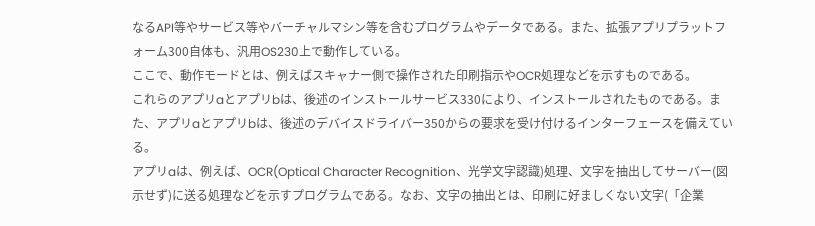なるAPI等やサービス等やバーチャルマシン等を含むプログラムやデータである。また、拡張アプリプラットフォーム300自体も、汎用OS230上で動作している。
ここで、動作モードとは、例えばスキャナー側で操作された印刷指示やOCR処理などを示すものである。
これらのアプリaとアプリbは、後述のインストールサービス330により、インストールされたものである。また、アプリaとアプリbは、後述のデバイスドライバー350からの要求を受け付けるインターフェースを備えている。
アプリaは、例えば、OCR(Optical Character Recognition、光学文字認識)処理、文字を抽出してサーバー(図示せず)に送る処理などを示すプログラムである。なお、文字の抽出とは、印刷に好ましくない文字(「企業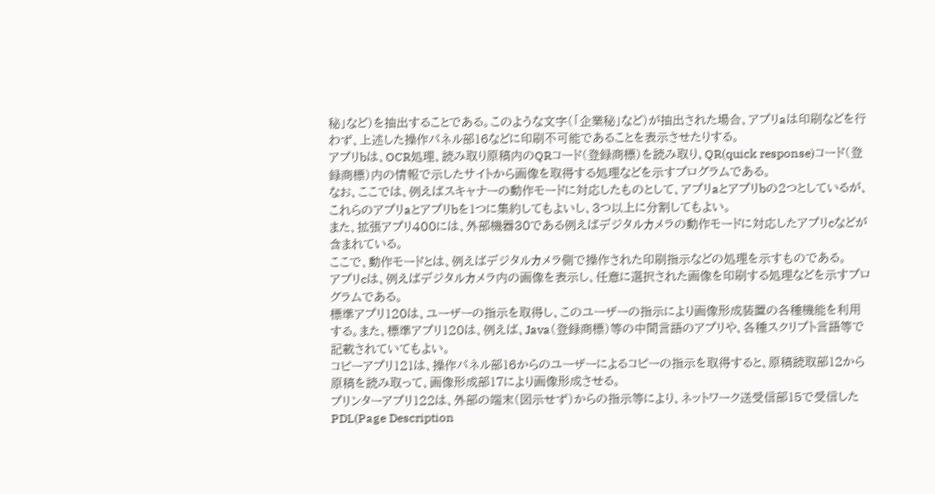秘」など)を抽出することである。このような文字(「企業秘」など)が抽出された場合、アプリaは印刷などを行わず、上述した操作パネル部16などに印刷不可能であることを表示させたりする。
アプリbは、OCR処理、読み取り原稿内のQRコード(登録商標)を読み取り、QR(quick response)コード(登録商標)内の情報で示したサイトから画像を取得する処理などを示すプログラムである。
なお、ここでは、例えばスキャナーの動作モードに対応したものとして、アプリaとアプリbの2つとしているが、これらのアプリaとアプリbを1つに集約してもよいし、3つ以上に分割してもよい。
また、拡張アプリ400には、外部機器30である例えばデジタルカメラの動作モードに対応したアプリcなどが含まれている。
ここで、動作モードとは、例えばデジタルカメラ側で操作された印刷指示などの処理を示すものである。
アプリcは、例えばデジタルカメラ内の画像を表示し、任意に選択された画像を印刷する処理などを示すプログラムである。
標準アプリ120は、ユーザーの指示を取得し、このユーザーの指示により画像形成装置の各種機能を利用する。また、標準アプリ120は、例えば、Java(登録商標)等の中間言語のアプリや、各種スクリプト言語等で記載されていてもよい。
コピーアプリ121は、操作パネル部16からのユーザーによるコピーの指示を取得すると、原稿読取部12から原稿を読み取って、画像形成部17により画像形成させる。
プリンターアプリ122は、外部の端末(図示せず)からの指示等により、ネットワーク送受信部15で受信したPDL(Page Description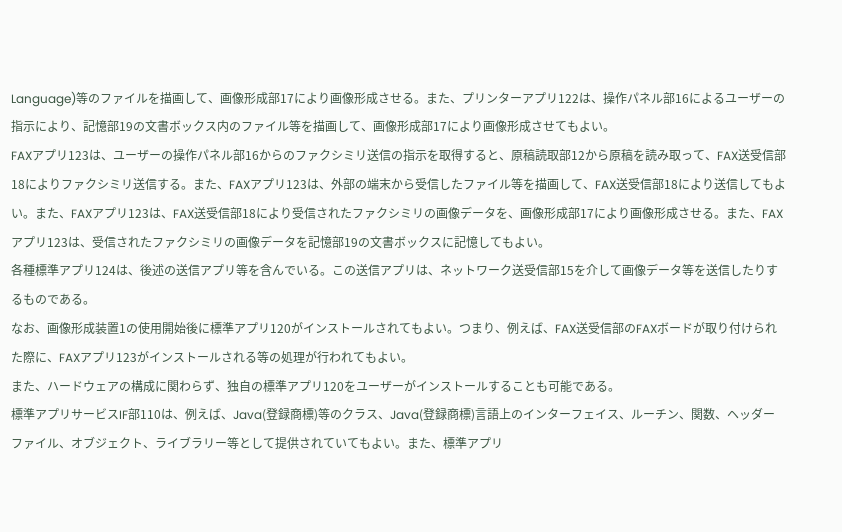Language)等のファイルを描画して、画像形成部17により画像形成させる。また、プリンターアプリ122は、操作パネル部16によるユーザーの指示により、記憶部19の文書ボックス内のファイル等を描画して、画像形成部17により画像形成させてもよい。
FAXアプリ123は、ユーザーの操作パネル部16からのファクシミリ送信の指示を取得すると、原稿読取部12から原稿を読み取って、FAX送受信部18によりファクシミリ送信する。また、FAXアプリ123は、外部の端末から受信したファイル等を描画して、FAX送受信部18により送信してもよい。また、FAXアプリ123は、FAX送受信部18により受信されたファクシミリの画像データを、画像形成部17により画像形成させる。また、FAXアプリ123は、受信されたファクシミリの画像データを記憶部19の文書ボックスに記憶してもよい。
各種標準アプリ124は、後述の送信アプリ等を含んでいる。この送信アプリは、ネットワーク送受信部15を介して画像データ等を送信したりするものである。
なお、画像形成装置1の使用開始後に標準アプリ120がインストールされてもよい。つまり、例えば、FAX送受信部のFAXボードが取り付けられた際に、FAXアプリ123がインストールされる等の処理が行われてもよい。
また、ハードウェアの構成に関わらず、独自の標準アプリ120をユーザーがインストールすることも可能である。
標準アプリサービスIF部110は、例えば、Java(登録商標)等のクラス、Java(登録商標)言語上のインターフェイス、ルーチン、関数、ヘッダーファイル、オブジェクト、ライブラリー等として提供されていてもよい。また、標準アプリ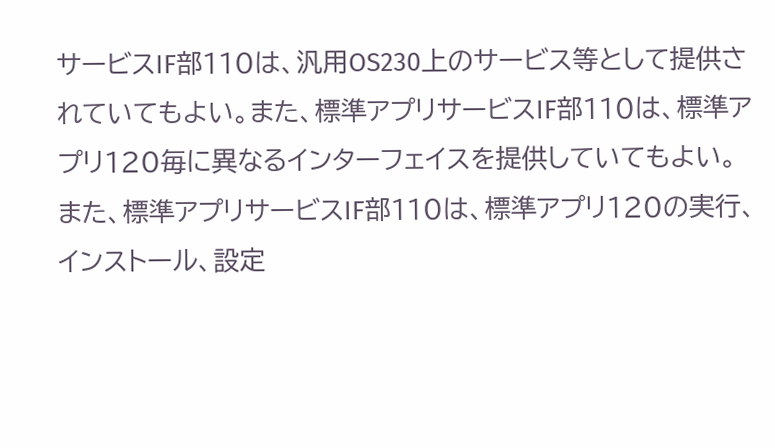サービスIF部110は、汎用OS230上のサービス等として提供されていてもよい。また、標準アプリサービスIF部110は、標準アプリ120毎に異なるインターフェイスを提供していてもよい。
また、標準アプリサービスIF部110は、標準アプリ120の実行、インストール、設定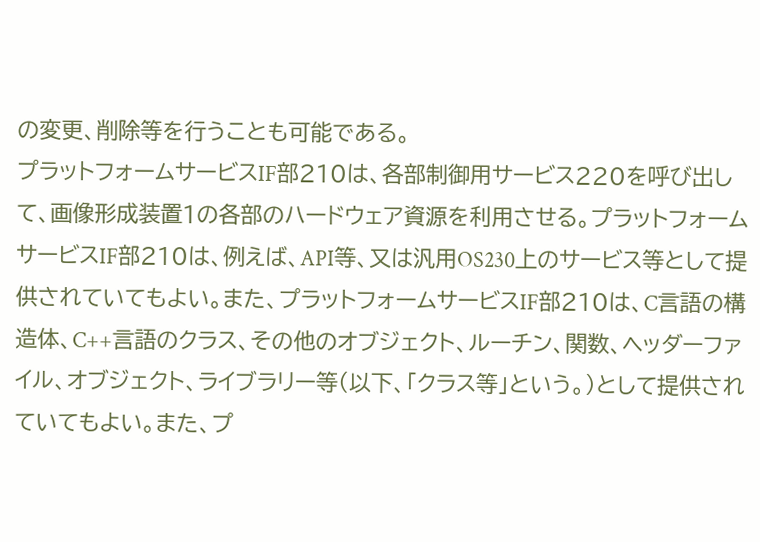の変更、削除等を行うことも可能である。
プラットフォームサービスIF部210は、各部制御用サービス220を呼び出して、画像形成装置1の各部のハードウェア資源を利用させる。プラットフォームサービスIF部210は、例えば、API等、又は汎用OS230上のサービス等として提供されていてもよい。また、プラットフォームサービスIF部210は、C言語の構造体、C++言語のクラス、その他のオブジェクト、ルーチン、関数、ヘッダーファイル、オブジェクト、ライブラリー等(以下、「クラス等」という。)として提供されていてもよい。また、プ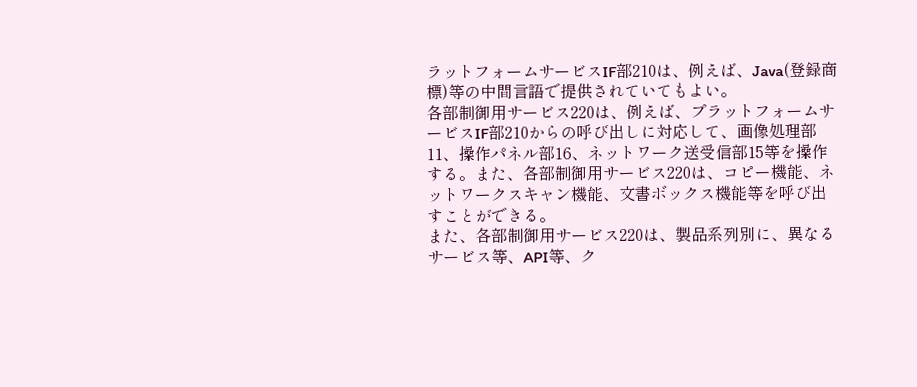ラットフォームサービスIF部210は、例えば、Java(登録商標)等の中間言語で提供されていてもよい。
各部制御用サービス220は、例えば、プラットフォームサービスIF部210からの呼び出しに対応して、画像処理部11、操作パネル部16、ネットワーク送受信部15等を操作する。また、各部制御用サービス220は、コピー機能、ネットワークスキャン機能、文書ボックス機能等を呼び出すことができる。
また、各部制御用サービス220は、製品系列別に、異なるサービス等、API等、ク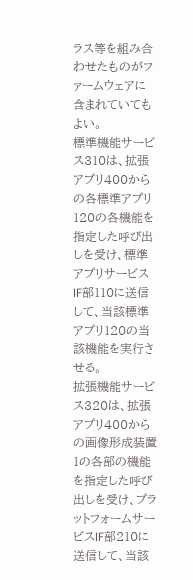ラス等を組み合わせたものがファームウェアに含まれていてもよい。
標準機能サービス310は、拡張アプリ400からの各標準アプリ120の各機能を指定した呼び出しを受け、標準アプリサービスIF部110に送信して、当該標準アプリ120の当該機能を実行させる。
拡張機能サービス320は、拡張アプリ400からの画像形成装置1の各部の機能を指定した呼び出しを受け、プラットフォームサービスIF部210に送信して、当該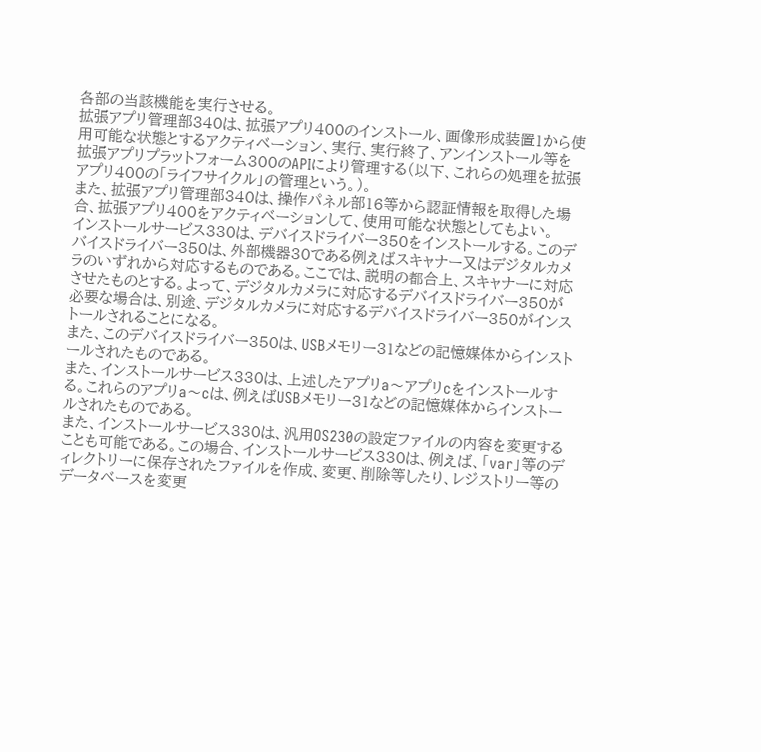各部の当該機能を実行させる。
拡張アプリ管理部340は、拡張アプリ400のインストール、画像形成装置1から使用可能な状態とするアクティベーション、実行、実行終了、アンインストール等を拡張アプリプラットフォーム300のAPIにより管理する(以下、これらの処理を拡張アプリ400の「ライフサイクル」の管理という。)。
また、拡張アプリ管理部340は、操作パネル部16等から認証情報を取得した場合、拡張アプリ400をアクティベーションして、使用可能な状態としてもよい。
インストールサービス330は、デバイスドライバー350をインストールする。このデバイスドライバー350は、外部機器30である例えばスキャナー又はデジタルカメラのいずれから対応するものである。ここでは、説明の都合上、スキャナーに対応させたものとする。よって、デジタルカメラに対応するデバイスドライバー350が必要な場合は、別途、デジタルカメラに対応するデバイスドライバー350がインストールされることになる。
また、このデバイスドライバー350は、USBメモリー31などの記憶媒体からインストールされたものである。
また、インストールサービス330は、上述したアプリa〜アプリcをインストールする。これらのアプリa〜cは、例えばUSBメモリー31などの記憶媒体からインストールされたものである。
また、インストールサービス330は、汎用OS230の設定ファイルの内容を変更することも可能である。この場合、インストールサービス330は、例えば、「var」等のディレクトリーに保存されたファイルを作成、変更、削除等したり、レジストリー等のデータベースを変更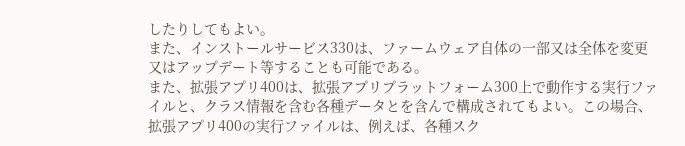したりしてもよい。
また、インストールサービス330は、ファームウェア自体の一部又は全体を変更又はアップデート等することも可能である。
また、拡張アプリ400は、拡張アプリプラットフォーム300上で動作する実行ファイルと、クラス情報を含む各種データとを含んで構成されてもよい。この場合、拡張アプリ400の実行ファイルは、例えば、各種スク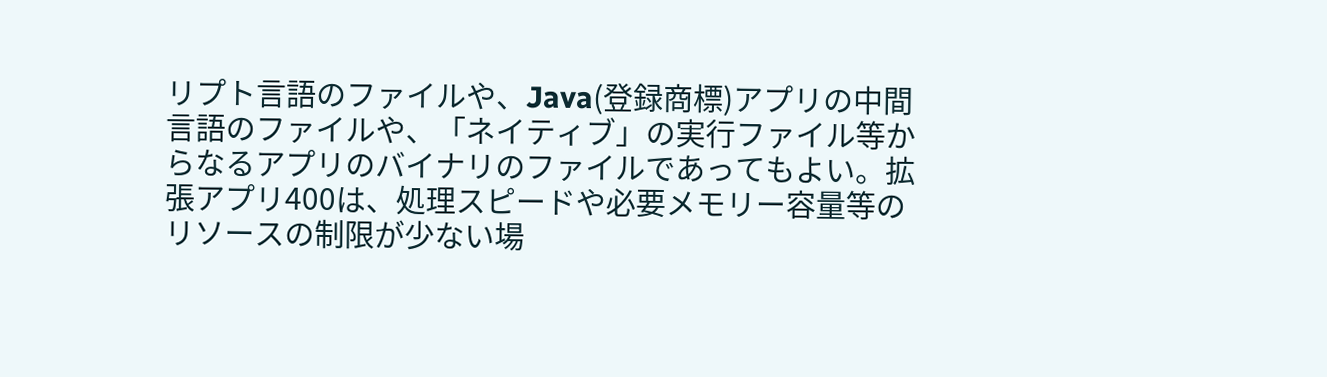リプト言語のファイルや、Java(登録商標)アプリの中間言語のファイルや、「ネイティブ」の実行ファイル等からなるアプリのバイナリのファイルであってもよい。拡張アプリ400は、処理スピードや必要メモリー容量等のリソースの制限が少ない場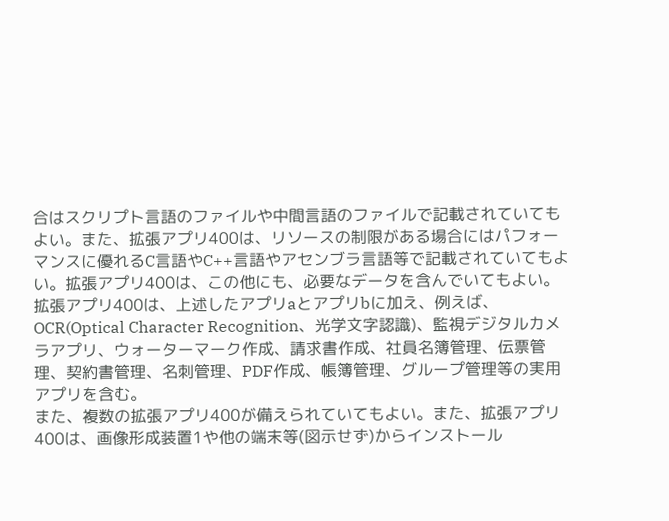合はスクリプト言語のファイルや中間言語のファイルで記載されていてもよい。また、拡張アプリ400は、リソースの制限がある場合にはパフォーマンスに優れるC言語やC++言語やアセンブラ言語等で記載されていてもよい。拡張アプリ400は、この他にも、必要なデータを含んでいてもよい。
拡張アプリ400は、上述したアプリaとアプリbに加え、例えば、OCR(Optical Character Recognition、光学文字認識)、監視デジタルカメラアプリ、ウォーターマーク作成、請求書作成、社員名簿管理、伝票管理、契約書管理、名刺管理、PDF作成、帳簿管理、グループ管理等の実用アプリを含む。
また、複数の拡張アプリ400が備えられていてもよい。また、拡張アプリ400は、画像形成装置1や他の端末等(図示せず)からインストール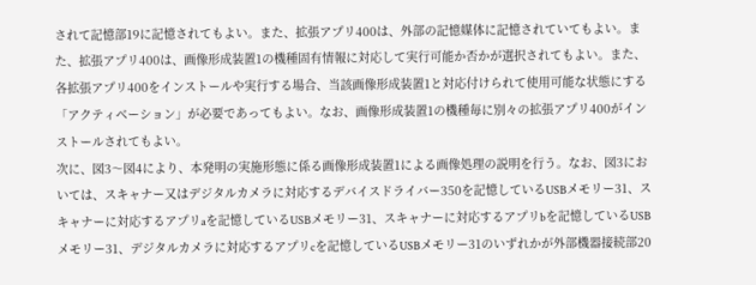されて記憶部19に記憶されてもよい。また、拡張アプリ400は、外部の記憶媒体に記憶されていてもよい。また、拡張アプリ400は、画像形成装置1の機種固有情報に対応して実行可能か否かが選択されてもよい。また、各拡張アプリ400をインストールや実行する場合、当該画像形成装置1と対応付けられて使用可能な状態にする「アクティベーション」が必要であってもよい。なお、画像形成装置1の機種毎に別々の拡張アプリ400がインストールされてもよい。
次に、図3〜図4により、本発明の実施形態に係る画像形成装置1による画像処理の説明を行う。なお、図3においては、スキャナー又はデジタルカメラに対応するデバイスドライバー350を記憶しているUSBメモリー31、スキャナーに対応するアプリaを記憶しているUSBメモリー31、スキャナーに対応するアプリbを記憶しているUSBメモリー31、デジタルカメラに対応するアプリcを記憶しているUSBメモリー31のいずれかが外部機器接続部20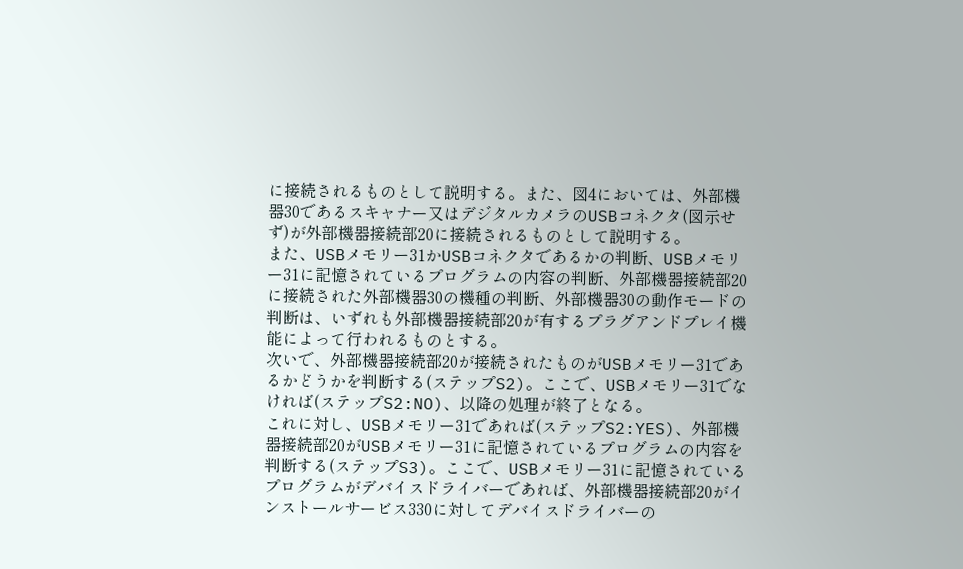に接続されるものとして説明する。また、図4においては、外部機器30であるスキャナー又はデジタルカメラのUSBコネクタ(図示せず)が外部機器接続部20に接続されるものとして説明する。
また、USBメモリー31かUSBコネクタであるかの判断、USBメモリー31に記憶されているプログラムの内容の判断、外部機器接続部20に接続された外部機器30の機種の判断、外部機器30の動作モードの判断は、いずれも外部機器接続部20が有するプラグアンドプレイ機能によって行われるものとする。
次いで、外部機器接続部20が接続されたものがUSBメモリー31であるかどうかを判断する(ステップS2)。ここで、USBメモリー31でなければ(ステップS2:NO)、以降の処理が終了となる。
これに対し、USBメモリー31であれば(ステップS2:YES)、外部機器接続部20がUSBメモリー31に記憶されているプログラムの内容を判断する(ステップS3)。ここで、USBメモリー31に記憶されているプログラムがデバイスドライバーであれば、外部機器接続部20がインストールサービス330に対してデバイスドライバーの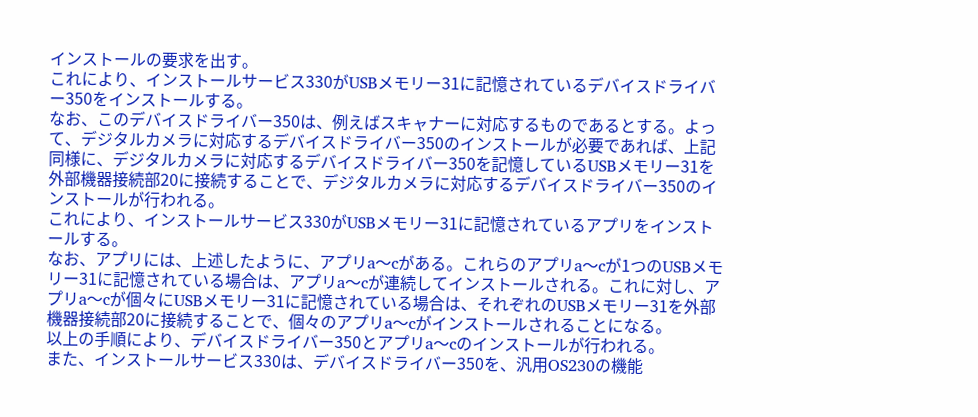インストールの要求を出す。
これにより、インストールサービス330がUSBメモリー31に記憶されているデバイスドライバー350をインストールする。
なお、このデバイスドライバー350は、例えばスキャナーに対応するものであるとする。よって、デジタルカメラに対応するデバイスドライバー350のインストールが必要であれば、上記同様に、デジタルカメラに対応するデバイスドライバー350を記憶しているUSBメモリー31を外部機器接続部20に接続することで、デジタルカメラに対応するデバイスドライバー350のインストールが行われる。
これにより、インストールサービス330がUSBメモリー31に記憶されているアプリをインストールする。
なお、アプリには、上述したように、アプリa〜cがある。これらのアプリa〜cが1つのUSBメモリー31に記憶されている場合は、アプリa〜cが連続してインストールされる。これに対し、アプリa〜cが個々にUSBメモリー31に記憶されている場合は、それぞれのUSBメモリー31を外部機器接続部20に接続することで、個々のアプリa〜cがインストールされることになる。
以上の手順により、デバイスドライバー350とアプリa〜cのインストールが行われる。
また、インストールサービス330は、デバイスドライバー350を、汎用OS230の機能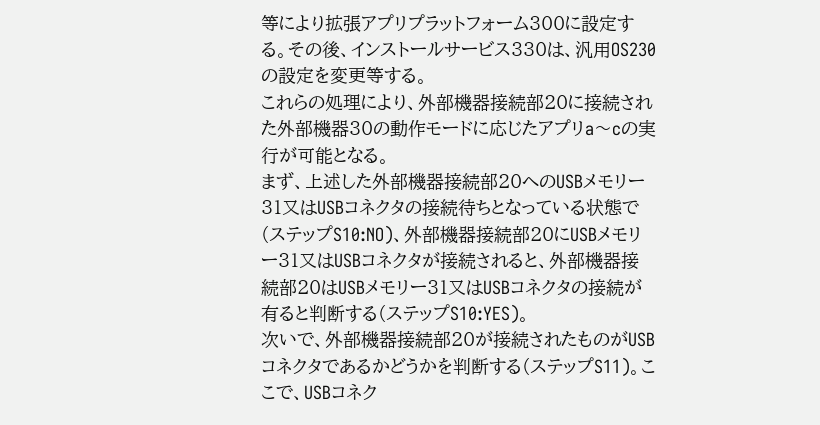等により拡張アプリプラットフォーム300に設定する。その後、インストールサービス330は、汎用OS230の設定を変更等する。
これらの処理により、外部機器接続部20に接続された外部機器30の動作モードに応じたアプリa〜cの実行が可能となる。
まず、上述した外部機器接続部20へのUSBメモリー31又はUSBコネクタの接続待ちとなっている状態で(ステップS10:NO)、外部機器接続部20にUSBメモリー31又はUSBコネクタが接続されると、外部機器接続部20はUSBメモリー31又はUSBコネクタの接続が有ると判断する(ステップS10:YES)。
次いで、外部機器接続部20が接続されたものがUSBコネクタであるかどうかを判断する(ステップS11)。ここで、USBコネク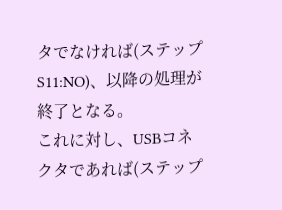タでなければ(ステップS11:NO)、以降の処理が終了となる。
これに対し、USBコネクタであれば(ステップ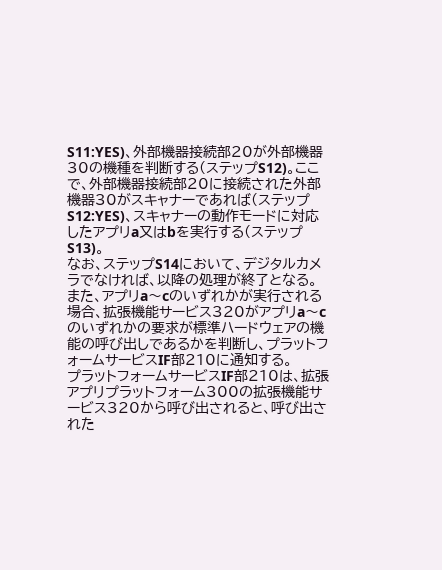S11:YES)、外部機器接続部20が外部機器30の機種を判断する(ステップS12)。ここで、外部機器接続部20に接続された外部機器30がスキャナーであれば(ステップS12:YES)、スキャナーの動作モードに対応したアプリa又はbを実行する(ステップS13)。
なお、ステップS14において、デジタルカメラでなければ、以降の処理が終了となる。
また、アプリa〜cのいずれかが実行される場合、拡張機能サービス320がアプリa〜cのいずれかの要求が標準ハードウェアの機能の呼び出しであるかを判断し、プラットフォームサービスIF部210に通知する。
プラットフォームサービスIF部210は、拡張アプリプラットフォーム300の拡張機能サービス320から呼び出されると、呼び出された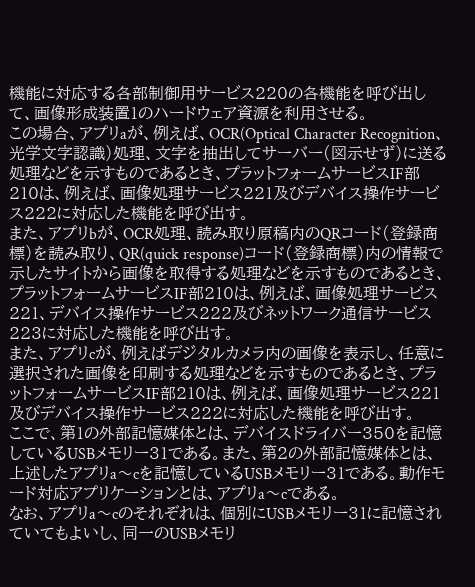機能に対応する各部制御用サービス220の各機能を呼び出して、画像形成装置1のハードウェア資源を利用させる。
この場合、アプリaが、例えば、OCR(Optical Character Recognition、光学文字認識)処理、文字を抽出してサーバー(図示せず)に送る処理などを示すものであるとき、プラットフォームサービスIF部210は、例えば、画像処理サービス221及びデバイス操作サービス222に対応した機能を呼び出す。
また、アプリbが、OCR処理、読み取り原稿内のQRコード(登録商標)を読み取り、QR(quick response)コード(登録商標)内の情報で示したサイトから画像を取得する処理などを示すものであるとき、プラットフォームサービスIF部210は、例えば、画像処理サービス221、デバイス操作サービス222及びネットワーク通信サービス223に対応した機能を呼び出す。
また、アプリcが、例えばデジタルカメラ内の画像を表示し、任意に選択された画像を印刷する処理などを示すものであるとき、プラットフォームサービスIF部210は、例えば、画像処理サービス221及びデバイス操作サービス222に対応した機能を呼び出す。
ここで、第1の外部記憶媒体とは、デバイスドライバー350を記憶しているUSBメモリー31である。また、第2の外部記憶媒体とは、上述したアプリa〜cを記憶しているUSBメモリー31である。動作モード対応アプリケーションとは、アプリa〜cである。
なお、アプリa〜cのそれぞれは、個別にUSBメモリー31に記憶されていてもよいし、同一のUSBメモリ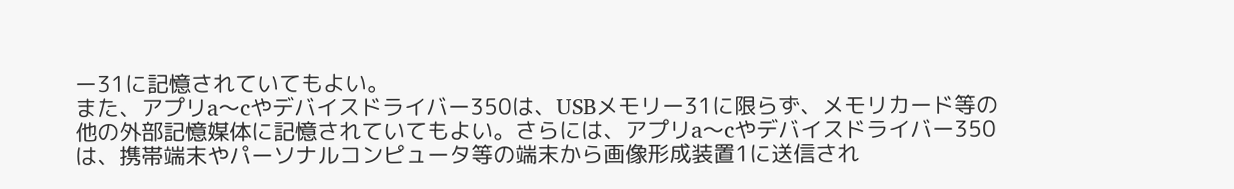ー31に記憶されていてもよい。
また、アプリa〜cやデバイスドライバー350は、USBメモリー31に限らず、メモリカード等の他の外部記憶媒体に記憶されていてもよい。さらには、アプリa〜cやデバイスドライバー350は、携帯端末やパーソナルコンピュータ等の端末から画像形成装置1に送信され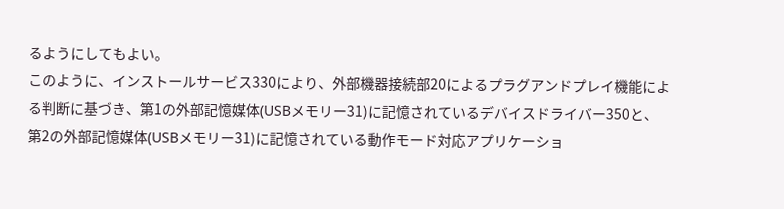るようにしてもよい。
このように、インストールサービス330により、外部機器接続部20によるプラグアンドプレイ機能による判断に基づき、第1の外部記憶媒体(USBメモリー31)に記憶されているデバイスドライバー350と、第2の外部記憶媒体(USBメモリー31)に記憶されている動作モード対応アプリケーショ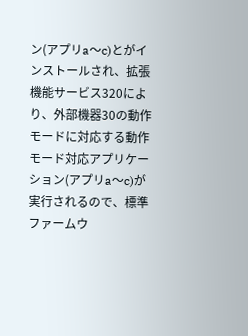ン(アプリa〜c)とがインストールされ、拡張機能サービス320により、外部機器30の動作モードに対応する動作モード対応アプリケーション(アプリa〜c)が実行されるので、標準ファームウ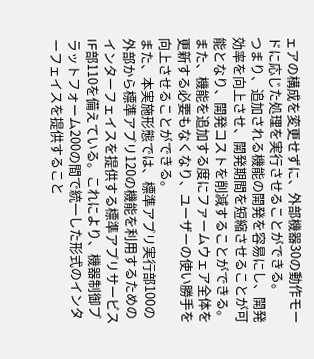ェアの構成を変更せずに、外部機器30の動作モードに応じた処理を実行させることができる。
つまり、追加される機能の開発を容易にし、開発効率を向上させ、開発期間を短縮させることが可能となり、開発コストを削減することができる。
また、機能を追加する度にファームウェア全体を更新する必要もなくなり、ユーザーの使い勝手を向上させることができる。
また、本実施形態では、標準アプリ実行部100の外部から標準アプリ120の機能を利用するためのインターフェイスを提供する標準アプリサービスIF部110を備えている。これにより、機器制御プラットフォーム200の間で統一した形式のインターフェイスを提供すること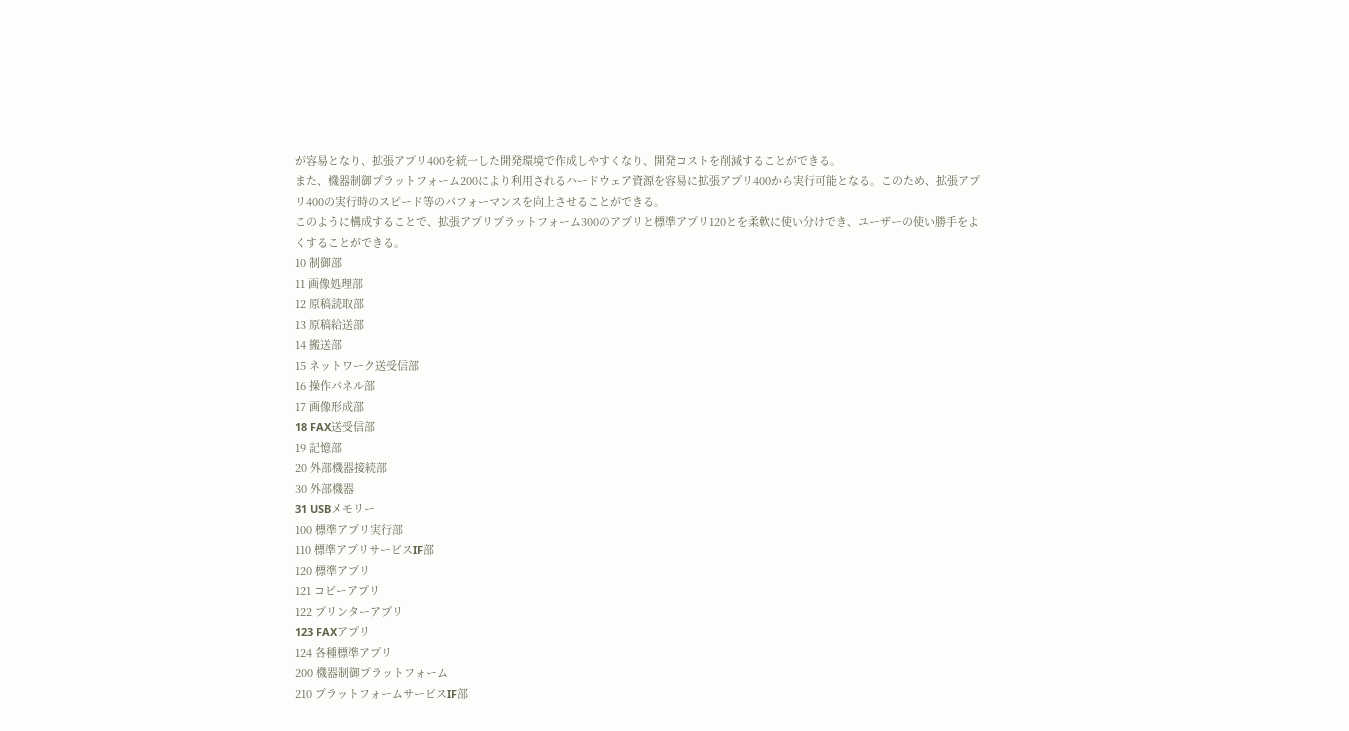が容易となり、拡張アプリ400を統一した開発環境で作成しやすくなり、開発コストを削減することができる。
また、機器制御プラットフォーム200により利用されるハードウェア資源を容易に拡張アプリ400から実行可能となる。このため、拡張アプリ400の実行時のスピード等のパフォーマンスを向上させることができる。
このように構成することで、拡張アプリプラットフォーム300のアプリと標準アプリ120とを柔軟に使い分けでき、ユーザーの使い勝手をよくすることができる。
10 制御部
11 画像処理部
12 原稿読取部
13 原稿給送部
14 搬送部
15 ネットワーク送受信部
16 操作パネル部
17 画像形成部
18 FAX送受信部
19 記憶部
20 外部機器接続部
30 外部機器
31 USBメモリー
100 標準アプリ実行部
110 標準アプリサービスIF部
120 標準アプリ
121 コピーアプリ
122 プリンターアプリ
123 FAXアプリ
124 各種標準アプリ
200 機器制御プラットフォーム
210 プラットフォームサービスIF部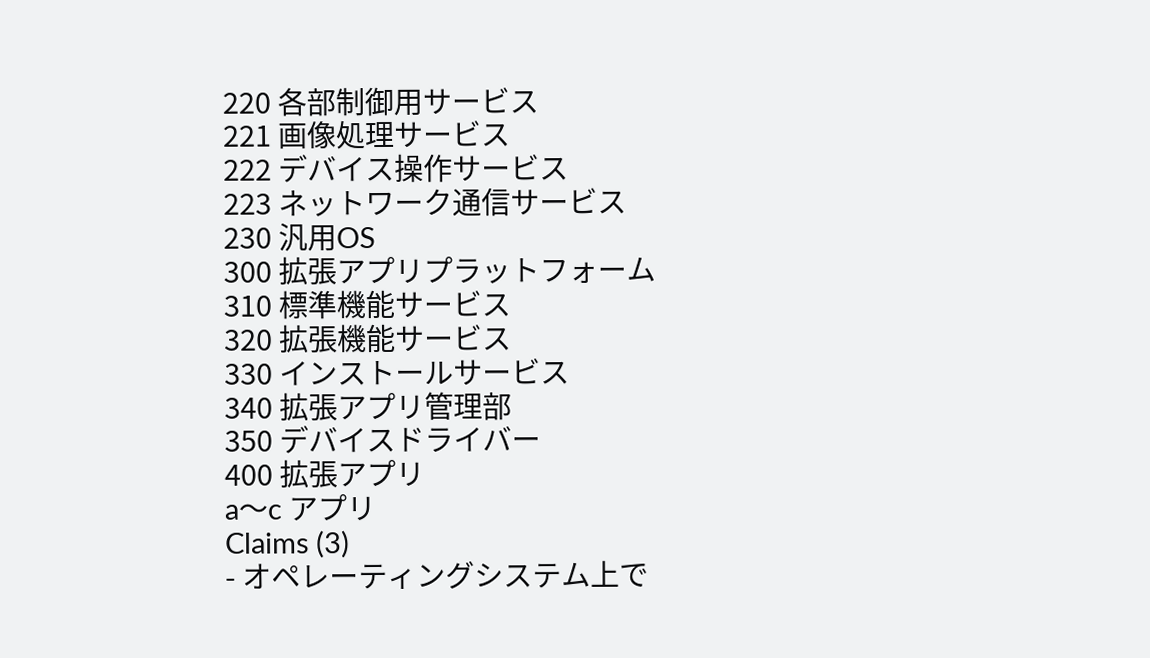220 各部制御用サービス
221 画像処理サービス
222 デバイス操作サービス
223 ネットワーク通信サービス
230 汎用OS
300 拡張アプリプラットフォーム
310 標準機能サービス
320 拡張機能サービス
330 インストールサービス
340 拡張アプリ管理部
350 デバイスドライバー
400 拡張アプリ
a〜c アプリ
Claims (3)
- オペレーティングシステム上で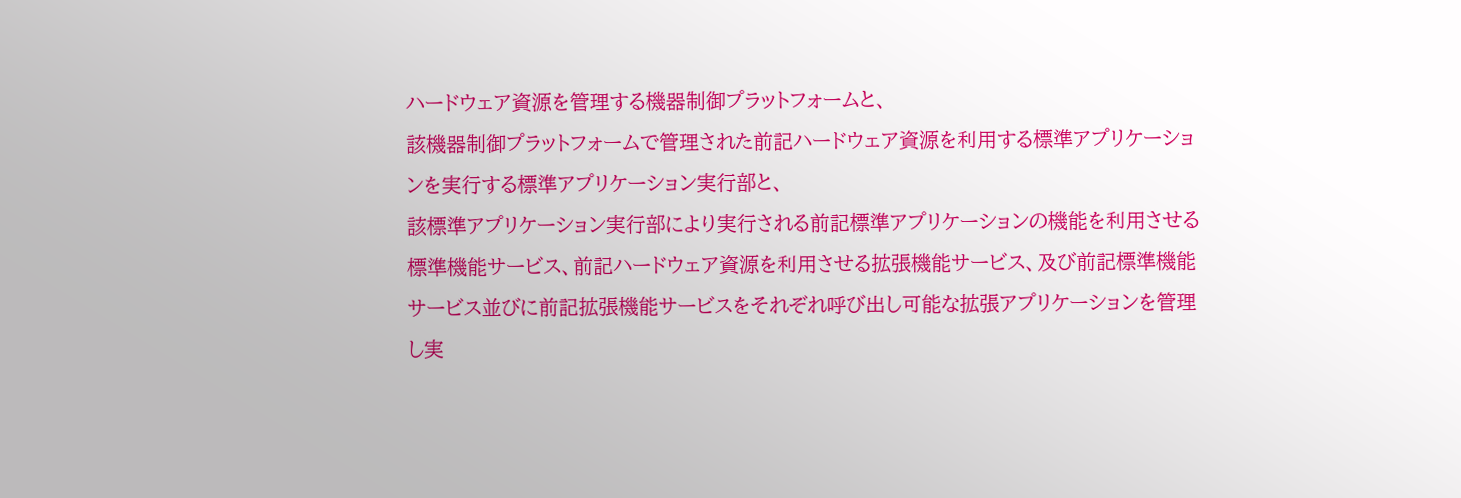ハードウェア資源を管理する機器制御プラットフォームと、
該機器制御プラットフォームで管理された前記ハードウェア資源を利用する標準アプリケーションを実行する標準アプリケーション実行部と、
該標準アプリケーション実行部により実行される前記標準アプリケーションの機能を利用させる標準機能サービス、前記ハードウェア資源を利用させる拡張機能サービス、及び前記標準機能サービス並びに前記拡張機能サービスをそれぞれ呼び出し可能な拡張アプリケーションを管理し実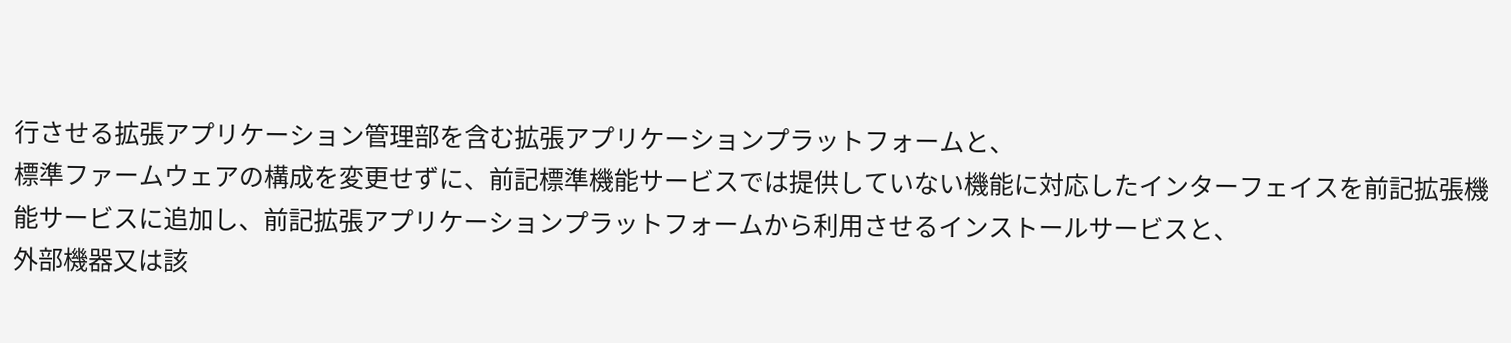行させる拡張アプリケーション管理部を含む拡張アプリケーションプラットフォームと、
標準ファームウェアの構成を変更せずに、前記標準機能サービスでは提供していない機能に対応したインターフェイスを前記拡張機能サービスに追加し、前記拡張アプリケーションプラットフォームから利用させるインストールサービスと、
外部機器又は該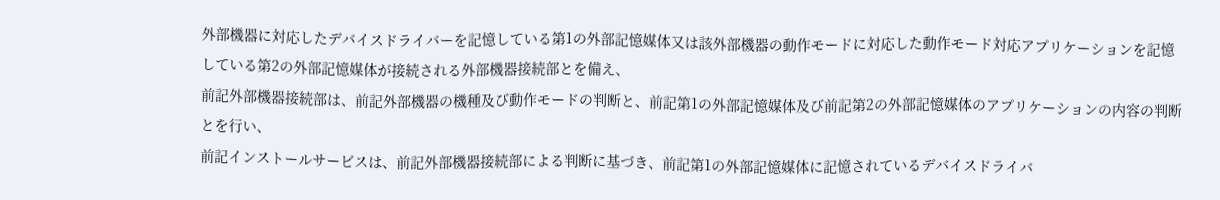外部機器に対応したデバイスドライバーを記憶している第1の外部記憶媒体又は該外部機器の動作モードに対応した動作モード対応アプリケーションを記憶している第2の外部記憶媒体が接続される外部機器接続部とを備え、
前記外部機器接続部は、前記外部機器の機種及び動作モードの判断と、前記第1の外部記憶媒体及び前記第2の外部記憶媒体のアプリケーションの内容の判断とを行い、
前記インストールサービスは、前記外部機器接続部による判断に基づき、前記第1の外部記憶媒体に記憶されているデバイスドライバ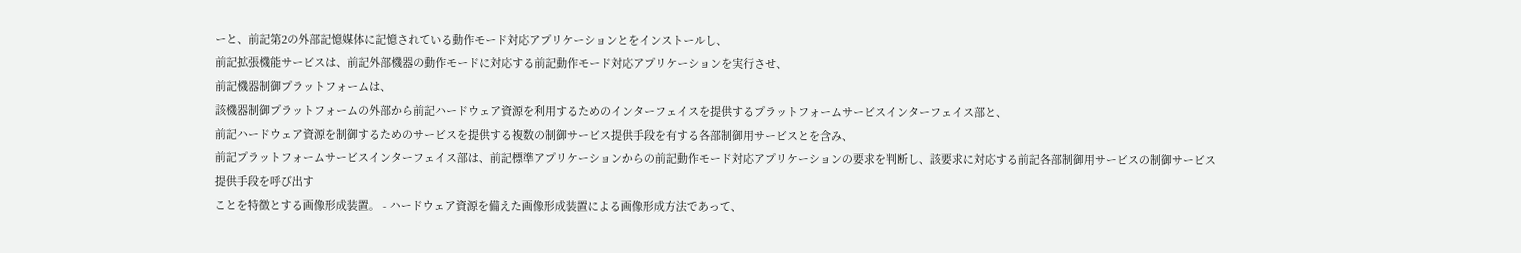ーと、前記第2の外部記憶媒体に記憶されている動作モード対応アプリケーションとをインストールし、
前記拡張機能サービスは、前記外部機器の動作モードに対応する前記動作モード対応アプリケーションを実行させ、
前記機器制御プラットフォームは、
該機器制御プラットフォームの外部から前記ハードウェア資源を利用するためのインターフェイスを提供するプラットフォームサービスインターフェイス部と、
前記ハードウェア資源を制御するためのサービスを提供する複数の制御サービス提供手段を有する各部制御用サービスとを含み、
前記プラットフォームサービスインターフェイス部は、前記標準アプリケーションからの前記動作モード対応アプリケーションの要求を判断し、該要求に対応する前記各部制御用サービスの制御サービス提供手段を呼び出す
ことを特徴とする画像形成装置。 - ハードウェア資源を備えた画像形成装置による画像形成方法であって、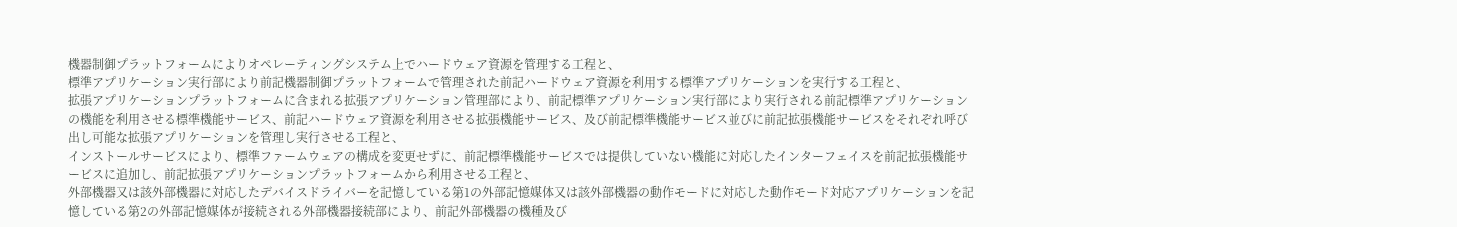機器制御プラットフォームによりオペレーティングシステム上でハードウェア資源を管理する工程と、
標準アプリケーション実行部により前記機器制御プラットフォームで管理された前記ハードウェア資源を利用する標準アプリケーションを実行する工程と、
拡張アプリケーションプラットフォームに含まれる拡張アプリケーション管理部により、前記標準アプリケーション実行部により実行される前記標準アプリケーションの機能を利用させる標準機能サービス、前記ハードウェア資源を利用させる拡張機能サービス、及び前記標準機能サービス並びに前記拡張機能サービスをそれぞれ呼び出し可能な拡張アプリケーションを管理し実行させる工程と、
インストールサービスにより、標準ファームウェアの構成を変更せずに、前記標準機能サービスでは提供していない機能に対応したインターフェイスを前記拡張機能サービスに追加し、前記拡張アプリケーションプラットフォームから利用させる工程と、
外部機器又は該外部機器に対応したデバイスドライバーを記憶している第1の外部記憶媒体又は該外部機器の動作モードに対応した動作モード対応アプリケーションを記憶している第2の外部記憶媒体が接続される外部機器接続部により、前記外部機器の機種及び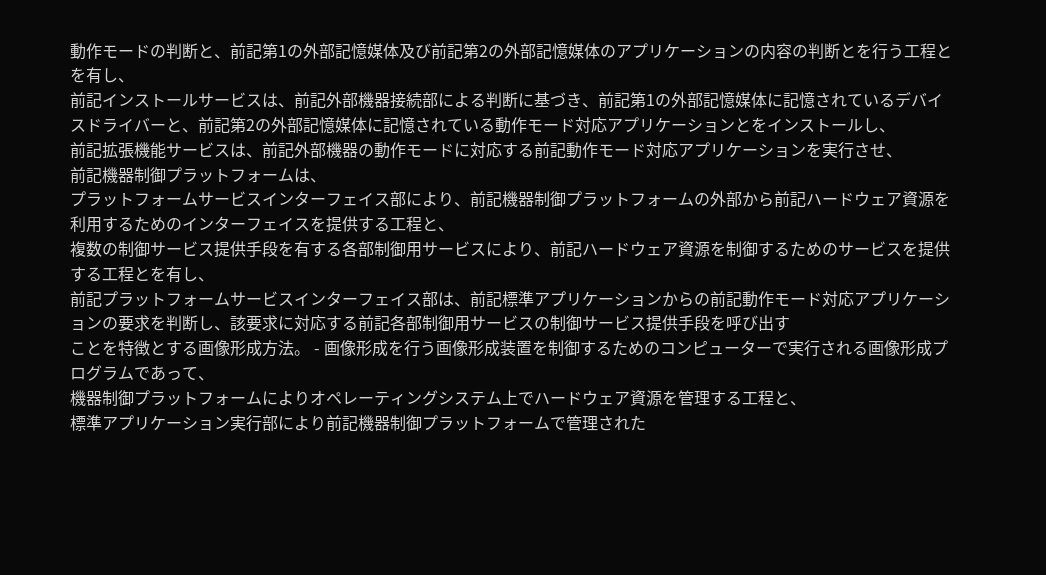動作モードの判断と、前記第1の外部記憶媒体及び前記第2の外部記憶媒体のアプリケーションの内容の判断とを行う工程とを有し、
前記インストールサービスは、前記外部機器接続部による判断に基づき、前記第1の外部記憶媒体に記憶されているデバイスドライバーと、前記第2の外部記憶媒体に記憶されている動作モード対応アプリケーションとをインストールし、
前記拡張機能サービスは、前記外部機器の動作モードに対応する前記動作モード対応アプリケーションを実行させ、
前記機器制御プラットフォームは、
プラットフォームサービスインターフェイス部により、前記機器制御プラットフォームの外部から前記ハードウェア資源を利用するためのインターフェイスを提供する工程と、
複数の制御サービス提供手段を有する各部制御用サービスにより、前記ハードウェア資源を制御するためのサービスを提供する工程とを有し、
前記プラットフォームサービスインターフェイス部は、前記標準アプリケーションからの前記動作モード対応アプリケーションの要求を判断し、該要求に対応する前記各部制御用サービスの制御サービス提供手段を呼び出す
ことを特徴とする画像形成方法。 - 画像形成を行う画像形成装置を制御するためのコンピューターで実行される画像形成プログラムであって、
機器制御プラットフォームによりオペレーティングシステム上でハードウェア資源を管理する工程と、
標準アプリケーション実行部により前記機器制御プラットフォームで管理された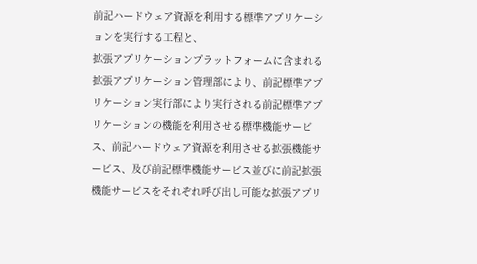前記ハードウェア資源を利用する標準アプリケーションを実行する工程と、
拡張アプリケーションプラットフォームに含まれる拡張アプリケーション管理部により、前記標準アプリケーション実行部により実行される前記標準アプリケーションの機能を利用させる標準機能サービス、前記ハードウェア資源を利用させる拡張機能サービス、及び前記標準機能サービス並びに前記拡張機能サービスをそれぞれ呼び出し可能な拡張アプリ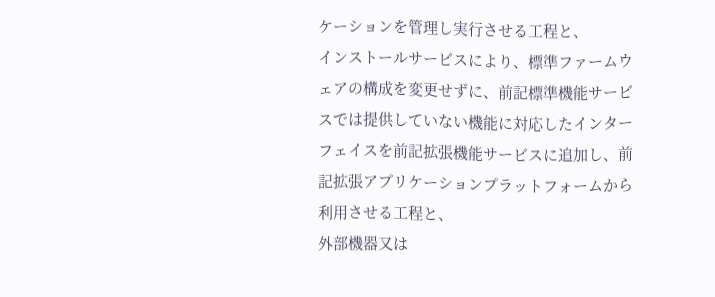ケーションを管理し実行させる工程と、
インストールサービスにより、標準ファームウェアの構成を変更せずに、前記標準機能サービスでは提供していない機能に対応したインターフェイスを前記拡張機能サービスに追加し、前記拡張アプリケーションプラットフォームから利用させる工程と、
外部機器又は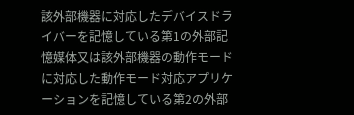該外部機器に対応したデバイスドライバーを記憶している第1の外部記憶媒体又は該外部機器の動作モードに対応した動作モード対応アプリケーションを記憶している第2の外部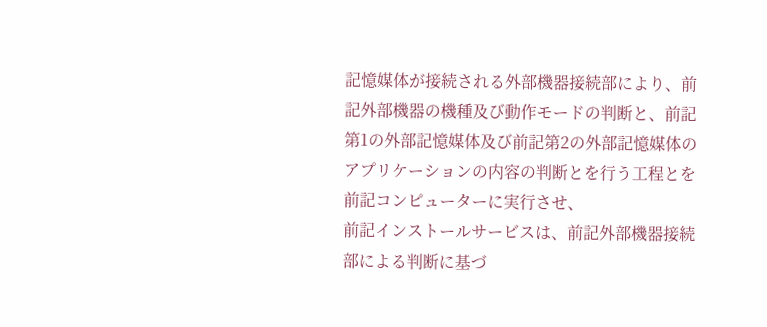記憶媒体が接続される外部機器接続部により、前記外部機器の機種及び動作モードの判断と、前記第1の外部記憶媒体及び前記第2の外部記憶媒体のアプリケーションの内容の判断とを行う工程とを前記コンピューターに実行させ、
前記インストールサービスは、前記外部機器接続部による判断に基づ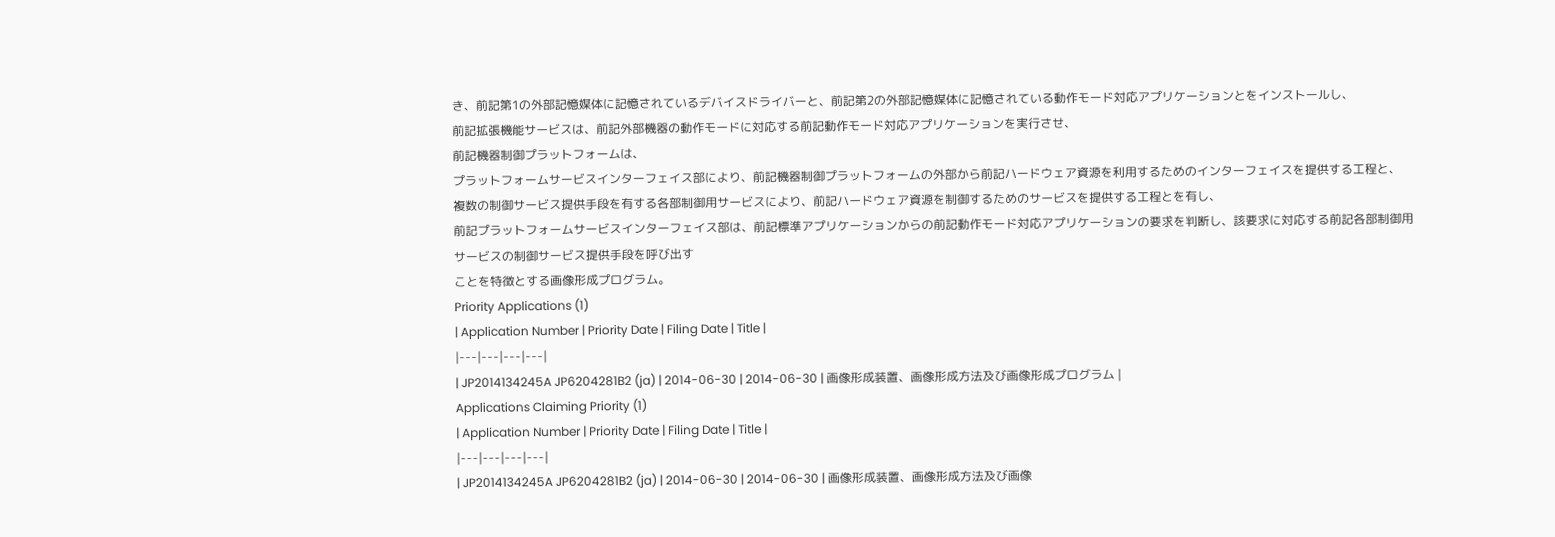き、前記第1の外部記憶媒体に記憶されているデバイスドライバーと、前記第2の外部記憶媒体に記憶されている動作モード対応アプリケーションとをインストールし、
前記拡張機能サービスは、前記外部機器の動作モードに対応する前記動作モード対応アプリケーションを実行させ、
前記機器制御プラットフォームは、
プラットフォームサービスインターフェイス部により、前記機器制御プラットフォームの外部から前記ハードウェア資源を利用するためのインターフェイスを提供する工程と、
複数の制御サービス提供手段を有する各部制御用サービスにより、前記ハードウェア資源を制御するためのサービスを提供する工程とを有し、
前記プラットフォームサービスインターフェイス部は、前記標準アプリケーションからの前記動作モード対応アプリケーションの要求を判断し、該要求に対応する前記各部制御用サービスの制御サービス提供手段を呼び出す
ことを特徴とする画像形成プログラム。
Priority Applications (1)
| Application Number | Priority Date | Filing Date | Title |
|---|---|---|---|
| JP2014134245A JP6204281B2 (ja) | 2014-06-30 | 2014-06-30 | 画像形成装置、画像形成方法及び画像形成プログラム |
Applications Claiming Priority (1)
| Application Number | Priority Date | Filing Date | Title |
|---|---|---|---|
| JP2014134245A JP6204281B2 (ja) | 2014-06-30 | 2014-06-30 | 画像形成装置、画像形成方法及び画像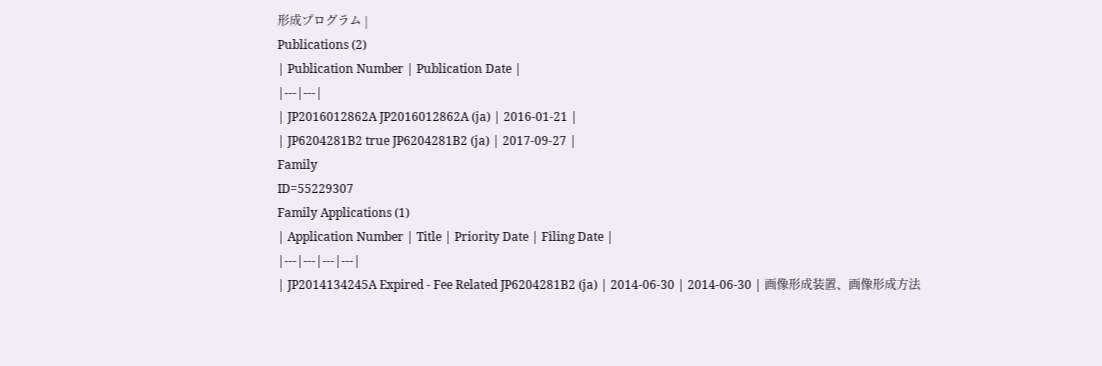形成プログラム |
Publications (2)
| Publication Number | Publication Date |
|---|---|
| JP2016012862A JP2016012862A (ja) | 2016-01-21 |
| JP6204281B2 true JP6204281B2 (ja) | 2017-09-27 |
Family
ID=55229307
Family Applications (1)
| Application Number | Title | Priority Date | Filing Date |
|---|---|---|---|
| JP2014134245A Expired - Fee Related JP6204281B2 (ja) | 2014-06-30 | 2014-06-30 | 画像形成装置、画像形成方法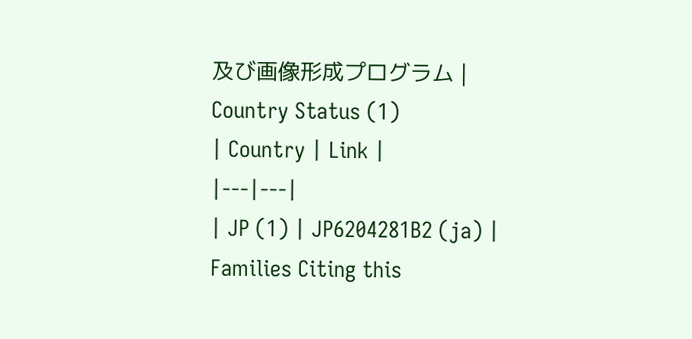及び画像形成プログラム |
Country Status (1)
| Country | Link |
|---|---|
| JP (1) | JP6204281B2 (ja) |
Families Citing this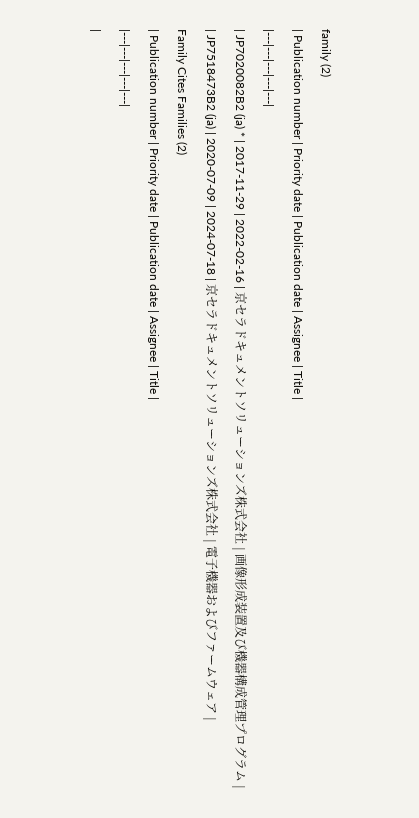family (2)
| Publication number | Priority date | Publication date | Assignee | Title |
|---|---|---|---|---|
| JP7020082B2 (ja) * | 2017-11-29 | 2022-02-16 | 京セラドキュメントソリューションズ株式会社 | 画像形成装置及び機器構成管理プログラム |
| JP7518473B2 (ja) | 2020-07-09 | 2024-07-18 | 京セラドキュメントソリューションズ株式会社 | 電子機器およびファームウェア |
Family Cites Families (2)
| Publication number | Priority date | Publication date | Assignee | Title |
|---|---|---|---|---|
|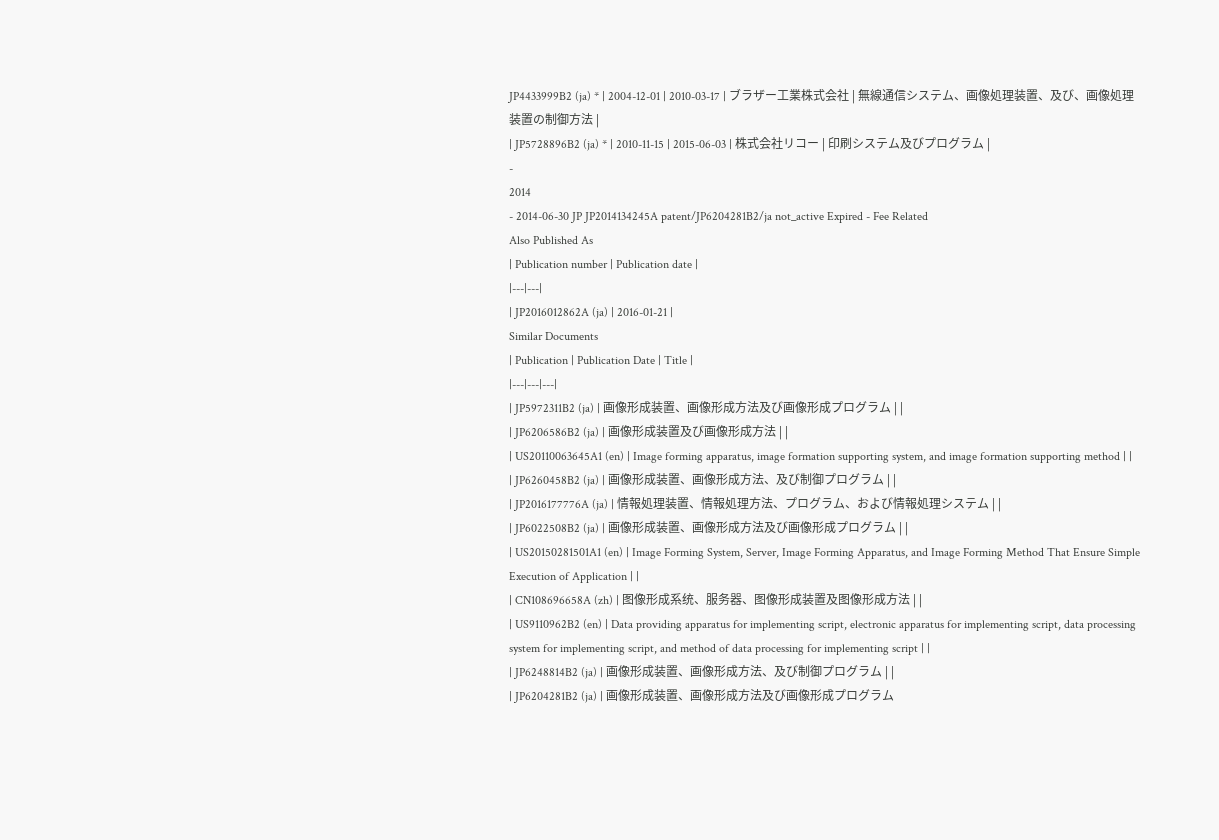JP4433999B2 (ja) * | 2004-12-01 | 2010-03-17 | ブラザー工業株式会社 | 無線通信システム、画像処理装置、及び、画像処理装置の制御方法 |
| JP5728896B2 (ja) * | 2010-11-15 | 2015-06-03 | 株式会社リコー | 印刷システム及びプログラム |
-
2014
- 2014-06-30 JP JP2014134245A patent/JP6204281B2/ja not_active Expired - Fee Related
Also Published As
| Publication number | Publication date |
|---|---|
| JP2016012862A (ja) | 2016-01-21 |
Similar Documents
| Publication | Publication Date | Title |
|---|---|---|
| JP5972311B2 (ja) | 画像形成装置、画像形成方法及び画像形成プログラム | |
| JP6206586B2 (ja) | 画像形成装置及び画像形成方法 | |
| US20110063645A1 (en) | Image forming apparatus, image formation supporting system, and image formation supporting method | |
| JP6260458B2 (ja) | 画像形成装置、画像形成方法、及び制御プログラム | |
| JP2016177776A (ja) | 情報処理装置、情報処理方法、プログラム、および情報処理システム | |
| JP6022508B2 (ja) | 画像形成装置、画像形成方法及び画像形成プログラム | |
| US20150281501A1 (en) | Image Forming System, Server, Image Forming Apparatus, and Image Forming Method That Ensure Simple Execution of Application | |
| CN108696658A (zh) | 图像形成系统、服务器、图像形成装置及图像形成方法 | |
| US9110962B2 (en) | Data providing apparatus for implementing script, electronic apparatus for implementing script, data processing system for implementing script, and method of data processing for implementing script | |
| JP6248814B2 (ja) | 画像形成装置、画像形成方法、及び制御プログラム | |
| JP6204281B2 (ja) | 画像形成装置、画像形成方法及び画像形成プログラム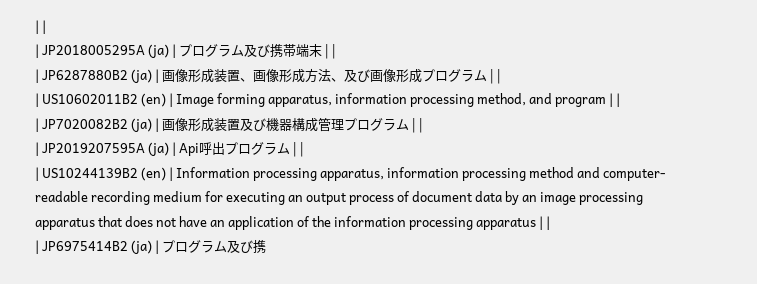| |
| JP2018005295A (ja) | プログラム及び携帯端末 | |
| JP6287880B2 (ja) | 画像形成装置、画像形成方法、及び画像形成プログラム | |
| US10602011B2 (en) | Image forming apparatus, information processing method, and program | |
| JP7020082B2 (ja) | 画像形成装置及び機器構成管理プログラム | |
| JP2019207595A (ja) | Api呼出プログラム | |
| US10244139B2 (en) | Information processing apparatus, information processing method and computer-readable recording medium for executing an output process of document data by an image processing apparatus that does not have an application of the information processing apparatus | |
| JP6975414B2 (ja) | プログラム及び携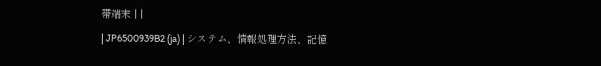帯端末 | |
| JP6500939B2 (ja) | システム、情報処理方法、記憶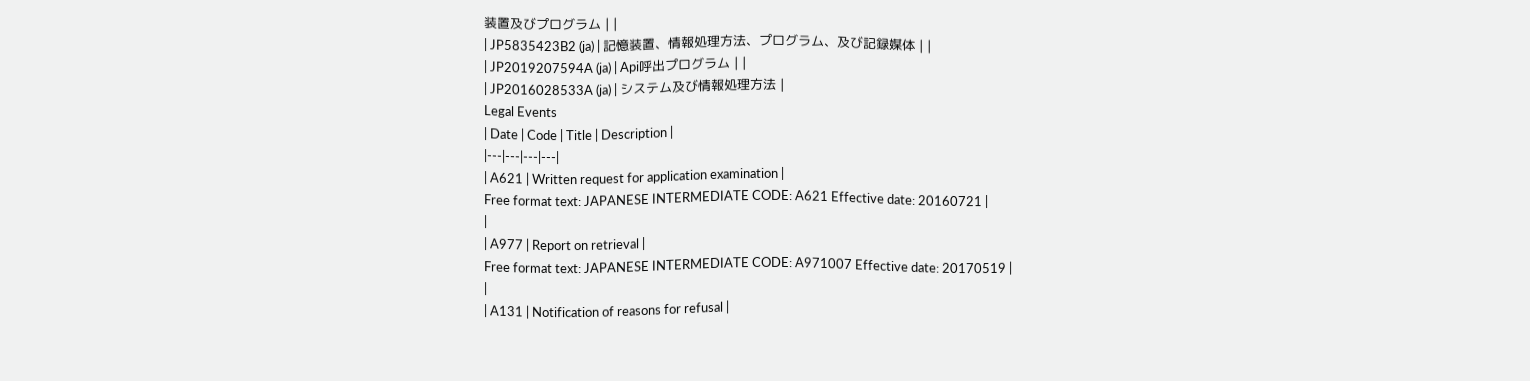装置及びプログラム | |
| JP5835423B2 (ja) | 記憶装置、情報処理方法、プログラム、及び記録媒体 | |
| JP2019207594A (ja) | Api呼出プログラム | |
| JP2016028533A (ja) | システム及び情報処理方法 |
Legal Events
| Date | Code | Title | Description |
|---|---|---|---|
| A621 | Written request for application examination |
Free format text: JAPANESE INTERMEDIATE CODE: A621 Effective date: 20160721 |
|
| A977 | Report on retrieval |
Free format text: JAPANESE INTERMEDIATE CODE: A971007 Effective date: 20170519 |
|
| A131 | Notification of reasons for refusal |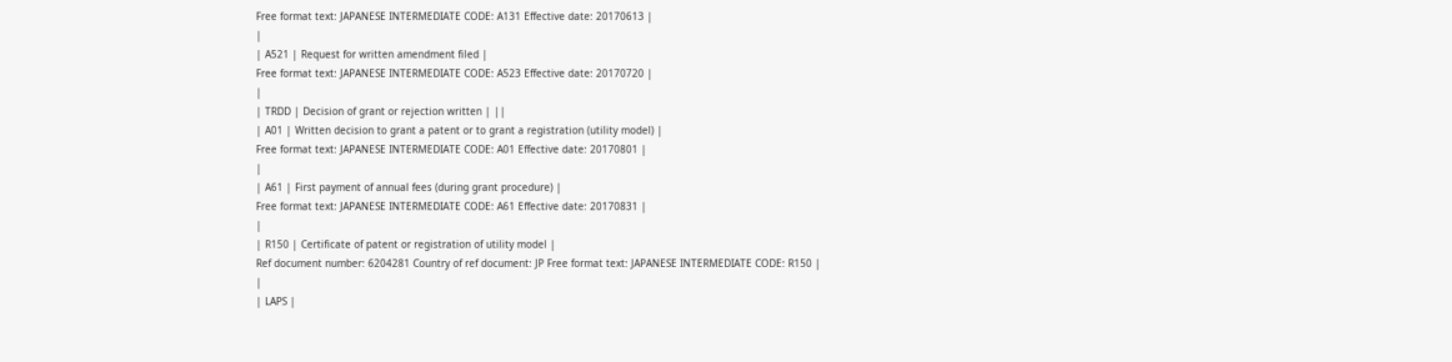Free format text: JAPANESE INTERMEDIATE CODE: A131 Effective date: 20170613 |
|
| A521 | Request for written amendment filed |
Free format text: JAPANESE INTERMEDIATE CODE: A523 Effective date: 20170720 |
|
| TRDD | Decision of grant or rejection written | ||
| A01 | Written decision to grant a patent or to grant a registration (utility model) |
Free format text: JAPANESE INTERMEDIATE CODE: A01 Effective date: 20170801 |
|
| A61 | First payment of annual fees (during grant procedure) |
Free format text: JAPANESE INTERMEDIATE CODE: A61 Effective date: 20170831 |
|
| R150 | Certificate of patent or registration of utility model |
Ref document number: 6204281 Country of ref document: JP Free format text: JAPANESE INTERMEDIATE CODE: R150 |
|
| LAPS |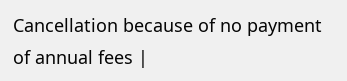Cancellation because of no payment of annual fees |